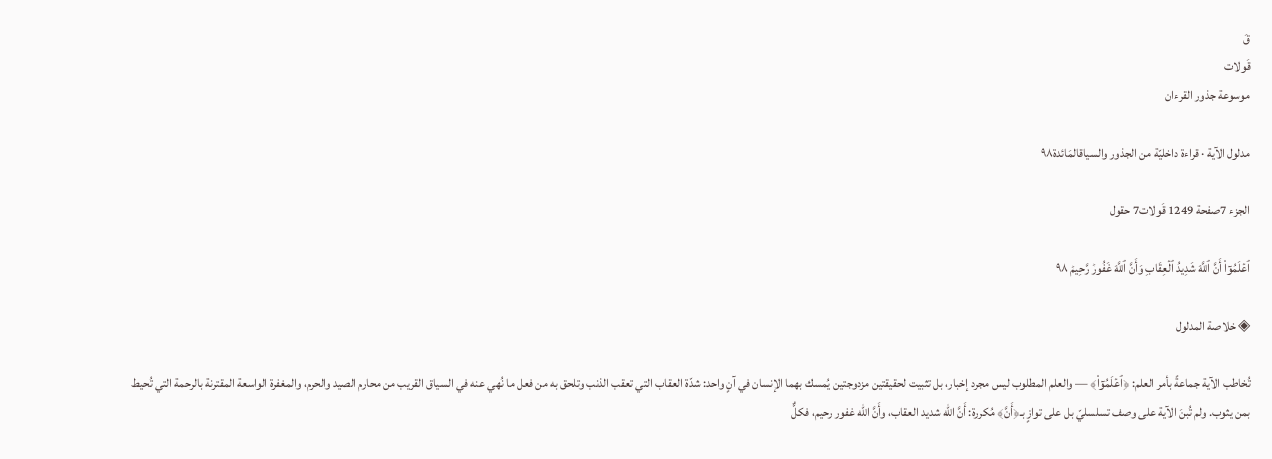قَ
قَولات
موسوعة جذور القرءان

مدلول الآية · قراءة داخليّة من الجذور والسياقالمَائدة٩٨

الجزء 7صفحة 1249 قَولات7 حقول

ٱعۡلَمُوٓاْ أَنَّ ٱللَّهَ شَدِيدُ ٱلۡعِقَابِ وَأَنَّ ٱللَّهَ غَفُورٞ رَّحِيمٞ ٩٨

◈ خلاصة المدلول

تُخاطب الآية جماعةً بأمر العلم: ﴿ٱعۡلَمُوٓاْ﴾ — والعلم المطلوب ليس مجرد إخبار، بل تثبيت لحقيقتين مزدوجتين يُمسك بهما الإنسان في آنٍ واحد: شدّة العقاب التي تعقب الذنب وتلحق به من فعل ما نُهي عنه في السياق القريب من محارم الصيد والحرم، والمغفرة الواسعة المقترنة بالرحمة التي تُحيط بمن يثوب. ولم تُبنَ الآية على وصف تسلسليّ بل على توازٍ بـ﴿أَنَّ﴾ مُكررة: أَنَّ الله شديد العقاب، وأَنَّ الله غفور رحيم، فكلٌّ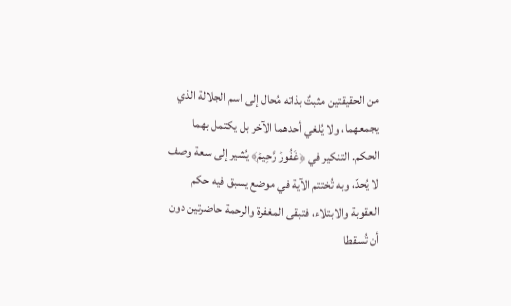من الحقيقتين مثبتٌ بذاته مُحال إلى اسم الجلالة الذي يجمعهما، ولا يُلغي أحدهما الآخر بل يكتمل بهما الحكم. التنكير في ﴿غَفُورٞ رَّحِيمٞ﴾ يُشير إلى سعة وصف لا يُحدّ، وبه تُختتم الآية في موضع يسبق فيه حكم العقوبة والابتلاء، فتبقى المغفرة والرحمة حاضرتين دون أن تُسقطا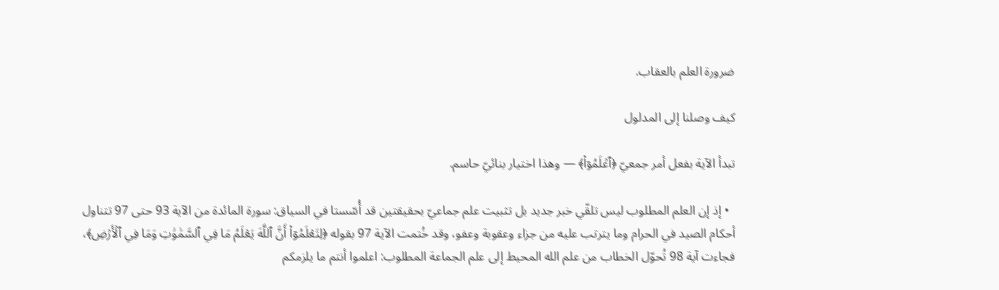ضرورة العلم بالعقاب.

كيف وصلنا إلى المدلول

تبدأ الآية بفعل أمر جمعيّ ﴿ٱعۡلَمُوٓاْ﴾ — وهذا اختيار بنائيّ حاسم.

  • إذ إن العلم المطلوب ليس تلقّي خبر جديد بل تثبيت علم جماعيّ بحقيقتين قد أُسّستا في السياق: سورة المائدة من الآية 93 حتى 97 تتناول أحكام الصيد في الحرام وما يترتب عليه من جزاء وعقوبة وعفو، وقد خُتمت الآية 97 بقوله ﴿لِتَعۡلَمُوٓاْ أَنَّ ٱللَّهَ يَعۡلَمُ مَا فِي ٱلسَّمَٰوَٰتِ وَمَا فِي ٱلۡأَرۡضِ﴾، فجاءت آية 98 تُحوّل الخطاب من علم الله المحيط إلى علم الجماعة المطلوب: اعلموا أنتم ما يلزمكم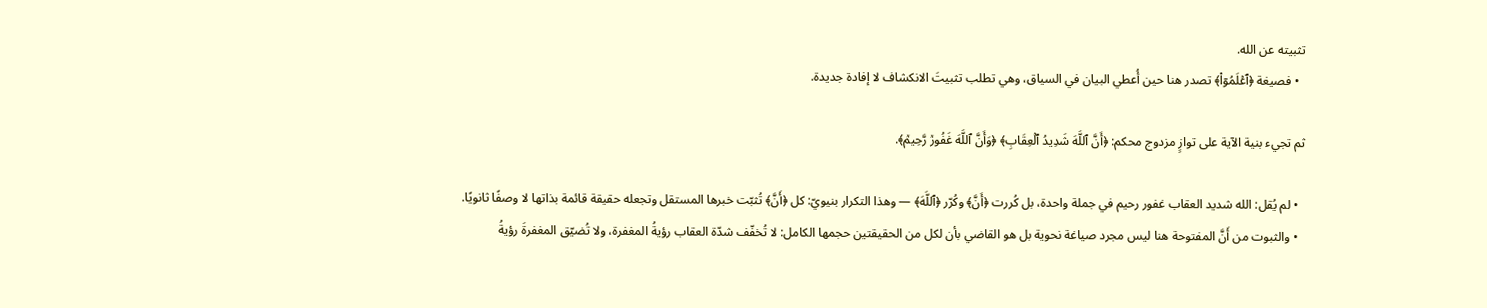تثبيته عن الله.
  • فصيغة ﴿ٱعۡلَمُوٓاْ﴾ تصدر هنا حين أُعطي البيان في السياق، وهي تطلب تثبيتَ الانكشاف لا إفادة جديدة.

ثم تجيء بنية الآية على توازٍ مزدوج محكم: ﴿أَنَّ ٱللَّهَ شَدِيدُ ٱلۡعِقَابِ﴾ ﴿وَأَنَّ ٱللَّهَ غَفُورٞ رَّحِيمٞ﴾.

  • لم يُقل: الله شديد العقاب غفور رحيم في جملة واحدة، بل كُررت ﴿أَنَّ﴾ وكُرّر ﴿ٱللَّهَ﴾ — وهذا التكرار بنيويّ: كل ﴿أَنَّ﴾ تُثبّت خبرها المستقل وتجعله حقيقة قائمة بذاتها لا وصفًا ثانويًا.
  • والثبوت من أَنَّ المفتوحة هنا ليس مجرد صياغة نحوية بل هو القاضي بأن لكل من الحقيقتين حجمها الكامل: لا تُخفّف شدّة العقاب رؤيةُ المغفرة، ولا تُضيّق المغفرةَ رؤيةُ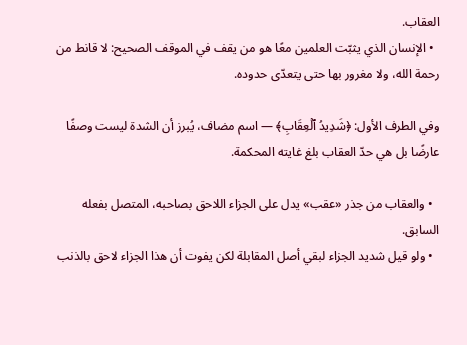العقاب.
  • الإنسان الذي يثبّت العلمين معًا هو من يقف في الموقف الصحيح: لا قانط من رحمة الله، ولا مغرور بها حتى يتعدّى حدوده.

وفي الطرف الأول: ﴿شَدِيدُ ٱلۡعِقَابِ﴾ — اسم مضاف، يُبرز أن الشدة ليست وصفًا عارضًا بل هي حدّ العقاب بلغ غايته المحكمة.

  • والعقاب من جذر «عقب» يدل على الجزاء اللاحق بصاحبه، المتصل بفعله السابق.
  • ولو قيل شديد الجزاء لبقي أصل المقابلة لكن يفوت أن هذا الجزاء لاحق بالذنب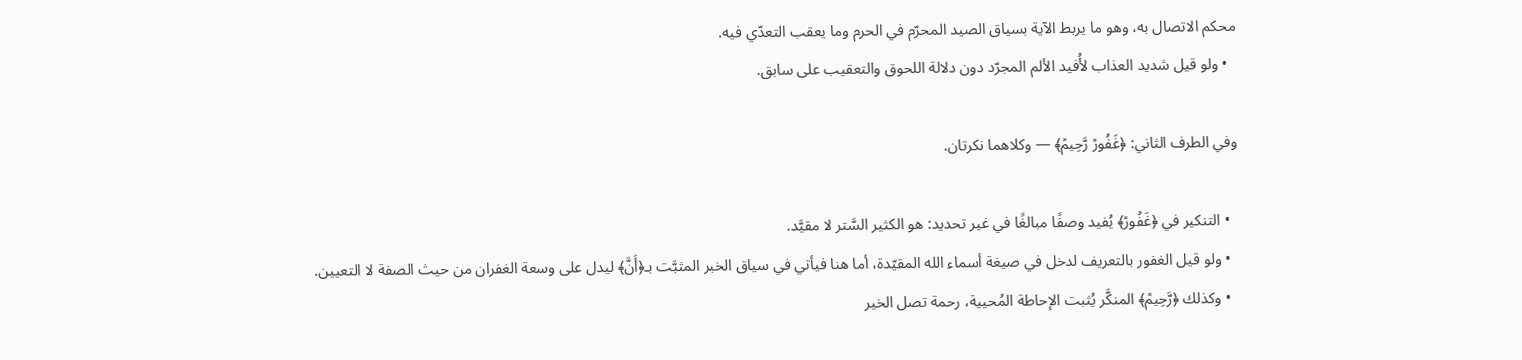محكم الاتصال به، وهو ما يربط الآية بسياق الصيد المحرّم في الحرم وما يعقب التعدّي فيه.
  • ولو قيل شديد العذاب لأُفيد الألم المجرّد دون دلالة اللحوق والتعقيب على سابق.

وفي الطرف الثاني: ﴿غَفُورٞ رَّحِيمٞ﴾ — وكلاهما نكرتان.

  • التنكير في ﴿غَفُورٞ﴾ يُفيد وصفًا مبالغًا في غير تحديد: هو الكثير السَّتر لا مقيَّد.
  • ولو قيل الغفور بالتعريف لدخل في صيغة أسماء الله المقيّدة، أما هنا فيأتي في سياق الخبر المثبَّت بـ﴿أَنَّ﴾ ليدل على وسعة الغفران من حيث الصفة لا التعيين.
  • وكذلك ﴿رَّحِيمٞ﴾ المنكَّر يُثبت الإحاطة المُحيية، رحمة تصل الخير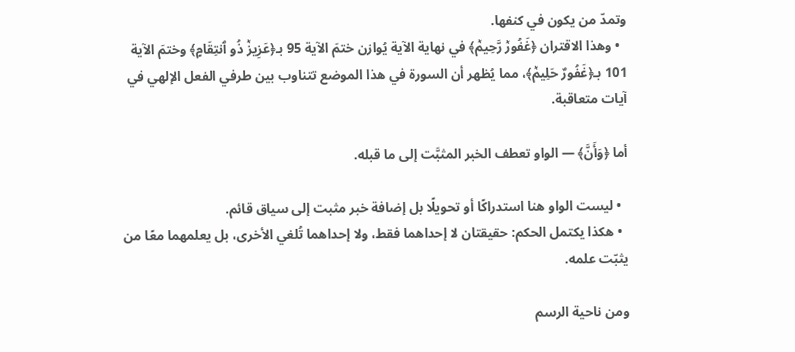وتمدّ من يكون في كنفها.
  • وهذا الاقتران ﴿غَفُورٞ رَّحِيمٞ﴾ في نهاية الآية يُوازن ختمَ الآية 95 بـ﴿عَزِيزٞ ذُو ٱنتِقَامٍ﴾ وختمَ الآية 101 بـ﴿غَفُورٌ حَلِيمٞ﴾، مما يُظهر أن السورة في هذا الموضع تتناوب بين طرفي الفعل الإلهي في آيات متعاقبة.

أما ﴿وَأَنَّ﴾ — الواو تعطف الخبر المثبَّت إلى ما قبله.

  • ليست الواو هنا استدراكًا أو تحويلًا بل إضافة خبر مثبت إلى سياق قائم.
  • هكذا يكتمل الحكم: حقيقتان لا إحداهما فقط، ولا إحداهما تُلغي الأخرى، بل يعلمهما معًا من يثبّت علمه.

ومن ناحية الرسم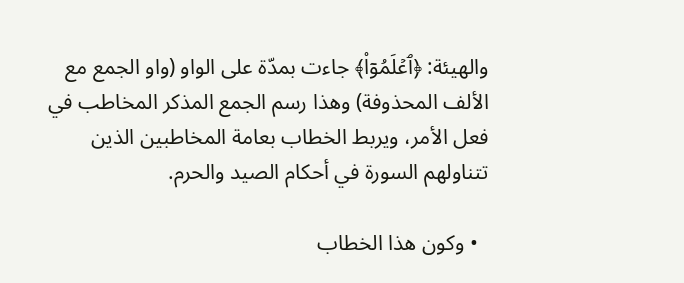والهيئة: ﴿ٱعۡلَمُوٓاْ﴾ جاءت بمدّة على الواو (واو الجمع مع الألف المحذوفة) وهذا رسم الجمع المذكر المخاطب في فعل الأمر، ويربط الخطاب بعامة المخاطبين الذين تتناولهم السورة في أحكام الصيد والحرم.

  • وكون هذا الخطاب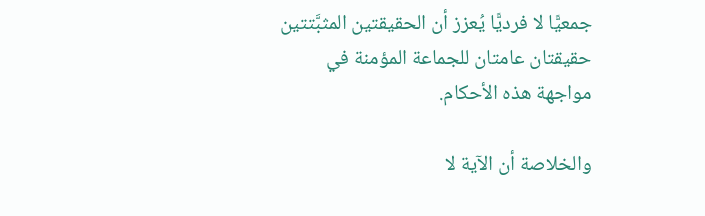جمعيًّا لا فرديًّا يُعزز أن الحقيقتين المثبَّتتين حقيقتان عامتان للجماعة المؤمنة في مواجهة هذه الأحكام.

والخلاصة أن الآية لا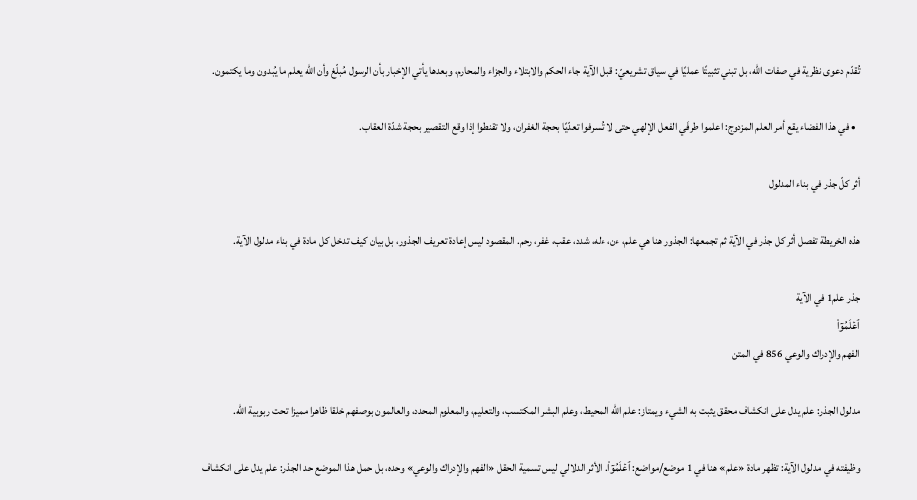تُقدّم دعوى نظرية في صفات الله، بل تبني تثبيتًا عمليًا في سياق تشريعيّ: قبل الآية جاء الحكم والابتلاء والجزاء والمحارم، وبعدها يأتي الإخبار بأن الرسول مُبلّغ وأن الله يعلم ما يُبدون وما يكتمون.

  • في هذا الفضاء يقع أمر العلم المزدوج: اعلموا طرفَي الفعل الإلهي حتى لا تُسرفوا تعدّيًا بحجة الغفران، ولا تقنطوا إذا وقع التقصير بحجة شدّة العقاب.

أثر كلّ جذر في بناء المدلول

هذه الخريطة تفصل أثر كل جذر في الآية ثم تجمعها: الجذور هنا هي علم، ءن، ءله، شدد، عقب، غفر، رحم. المقصود ليس إعادة تعريف الجذور، بل بيان كيف تدخل كل مادة في بناء مدلول الآية.

جذر علم1 في الآية
ٱعۡلَمُوٓاْ
الفهم والإدراك والوعي 856 في المتن

مدلول الجذر: علم يدل على انكشاف محقق يثبت به الشيء ويمتاز: علم الله المحيط، وعلم البشر المكتسب، والتعليم، والمعلوم المحدد، والعالمون بوصفهم خلقا ظاهرا مميزا تحت ربوبية الله.

وظيفته في مدلول الآية: تظهر مادة «علم» هنا في 1 موضع/مواضع: ٱعۡلَمُوٓاْ. الأثر الدلالي ليس تسمية الحقل «الفهم والإدراك والوعي» وحده، بل حمل هذا الموضع حد الجذر: علم يدل على انكشاف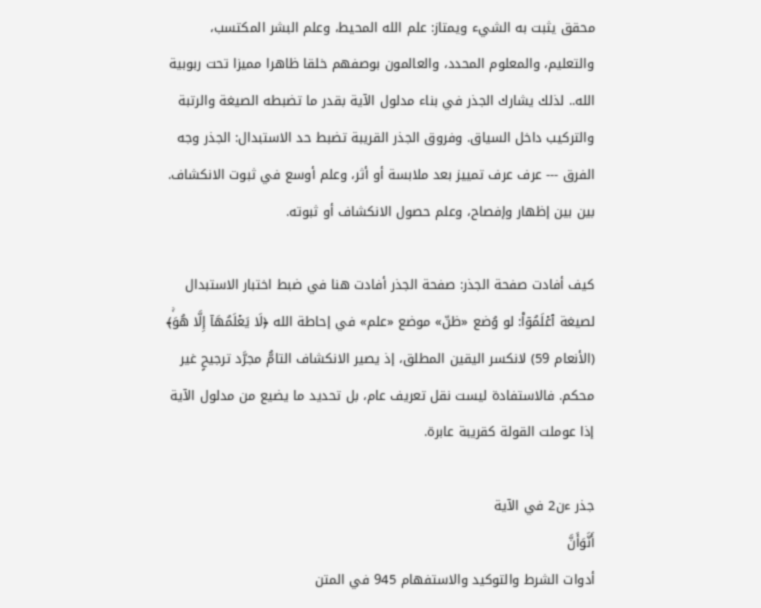محقق يثبت به الشيء ويمتاز: علم الله المحيط، وعلم البشر المكتسب، والتعليم، والمعلوم المحدد، والعالمون بوصفهم خلقا ظاهرا مميزا تحت ربوبية الله.. لذلك يشارك الجذر في بناء مدلول الآية بقدر ما تضبطه الصيغة والرتبة والتركيب داخل السياق. وفروق الجذر القريبة تضبط حد الاستبدال: الجذر وجه الفرق --- عرف عرف تمييز بعد ملابسة أو أثر، وعلم أوسع في ثبوت الانكشاف. بين بين إظهار وإفصاح، وعلم حصول الانكشاف أو ثبوته.

كيف أفادت صفحة الجذر: صفحة الجذر أفادت هنا في ضبط اختبار الاستبدال لصيغة ٱعۡلَمُوٓاْ: لو وُضع «ظنّ» موضع «علم» في إحاطة الله ﴿لَا يَعۡلَمُهَآ إِلَّا هُوَۚ﴾ (الأنعام 59) لانكسر اليقين المطلق، إذ يصير الانكشاف التامُّ مجرَّد ترجيحٍ غير محكم. فالاستفادة ليست نقل تعريف عام، بل تحديد ما يضيع من مدلول الآية إذا عوملت القولة كقريبة عابرة.

جذر ءن2 في الآية
أَنَّوَأَنَّ
أدوات الشرط والتوكيد والاستفهام 945 في المتن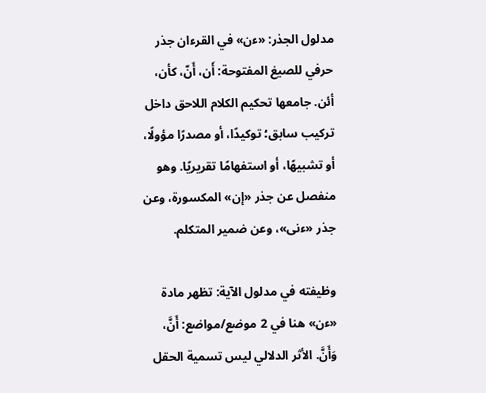مدلول الجذر: «ءن» في القرءان جذر حرفي للصيغ المفتوحة: أَن، أَنّ، كأن، أئن. جامعها تحكيم الكلام اللاحق داخل تركيب سابق؛ توكيدًا، أو مصدرًا مؤولًا، أو تشبيهًا، أو استفهامًا تقريريًا. وهو منفصل عن جذر «إن» المكسورة، وعن جذر «ءنى»، وعن ضمير المتكلم.

وظيفته في مدلول الآية: تظهر مادة «ءن» هنا في 2 موضع/مواضع: أَنَّ، وَأَنَّ. الأثر الدلالي ليس تسمية الحقل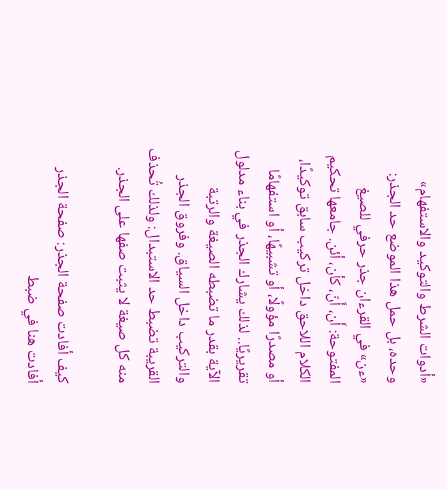«أدوات الشرط والتوكيد والاستفهام» وحده، بل حمل هذا الموضع حد الجذر: «ءن» في القرءان جذر حرفي للصيغ المفتوحة: أَن، أَنّ، كأن، أئن. جامعها تحكيم الكلام اللاحق داخل تركيب سابق توكيدًا، أو مصدرًا مؤولًا، أو تشبيهًا، أو استفهامًا تقريريًا.. لذلك يشارك الجذر في بناء مدلول الآية بقدر ما تضبطه الصيغة والرتبة والتركيب داخل السياق. وفروق الجذر القريبة تضبط حد الاستبدال: ولذلك تُحذف منه كل صيغة لا يثبت صفها على الجذر.

كيف أفادت صفحة الجذر: صفحة الجذر أفادت هنا في ضبط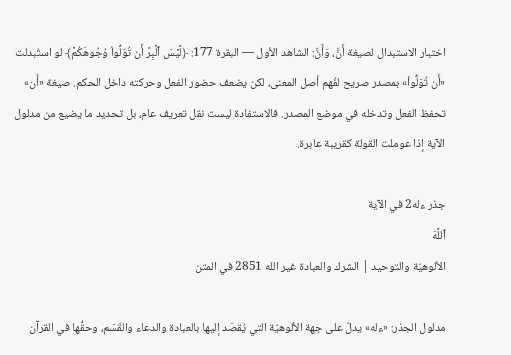اختبار الاستبدال لصيغة أَنَّ، وَأَنَّ: الشاهد الأول — البقرة 177: ﴿لَّيۡسَ ٱلۡبِرَّ أَن تُوَلُّواْ وُجُوهَكُمۡ﴾ لو استُبدلت «أَن تُوَلُّواْ» بمصدر صريح لفُهم أصل المعنى، لكن يضعف حضور الفعل وحركته داخل الحكم. صيغة «أَن» تحفظ الفعل وتدخله في موضع المصدر. فالاستفادة ليست نقل تعريف عام، بل تحديد ما يضيع من مدلول الآية إذا عوملت القولة كقريبة عابرة.

جذر ءله2 في الآية
ٱللَّهَ
الألوهيّة والتوحيد | الشرك والعبادة غير الله 2851 في المتن

مدلول الجذر: «ءله» يدلّ على جهة الألوهيّة التي يُقصَد إليها بالعبادة والدعاء والقَسَم، وحقُّها في القرآن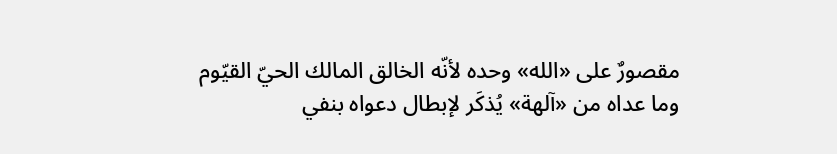مقصورٌ على «الله» وحده لأنّه الخالق المالك الحيّ القيّوم وما عداه من «آلهة» يُذكَر لإبطال دعواه بنفي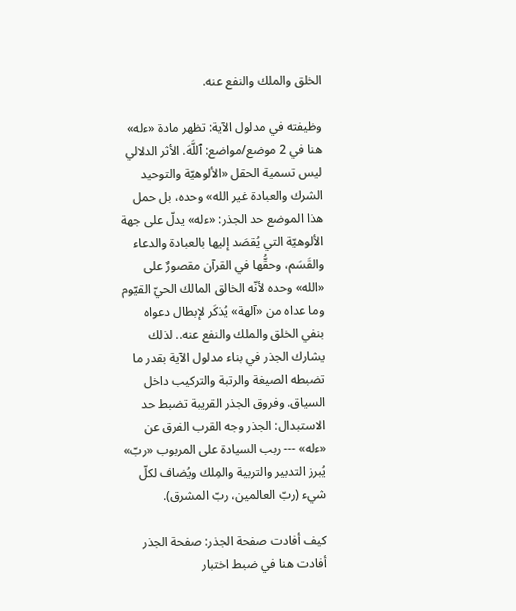الخلق والملك والنفع عنه.

وظيفته في مدلول الآية: تظهر مادة «ءله» هنا في 2 موضع/مواضع: ٱللَّهَ. الأثر الدلالي ليس تسمية الحقل «الألوهيّة والتوحيد الشرك والعبادة غير الله» وحده، بل حمل هذا الموضع حد الجذر: «ءله» يدلّ على جهة الألوهيّة التي يُقصَد إليها بالعبادة والدعاء والقَسَم، وحقُّها في القرآن مقصورٌ على «الله» وحده لأنّه الخالق المالك الحيّ القيّوم وما عداه من «آلهة» يُذكَر لإبطال دعواه بنفي الخلق والملك والنفع عنه.. لذلك يشارك الجذر في بناء مدلول الآية بقدر ما تضبطه الصيغة والرتبة والتركيب داخل السياق. وفروق الجذر القريبة تضبط حد الاستبدال: الجذر وجه القرب الفرق عن «ءله» --- ربب السيادة على المربوب «ربّ» يُبرز التدبير والتربية والمِلك ويُضاف لكلّ شيء (ربّ العالمين، ربّ المشرق).

كيف أفادت صفحة الجذر: صفحة الجذر أفادت هنا في ضبط اختبار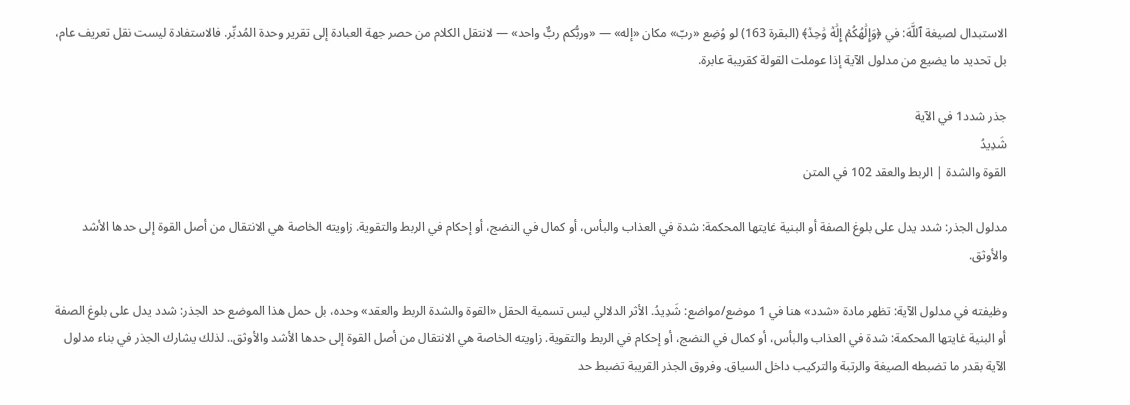الاستبدال لصيغة ٱللَّهَ: في ﴿وَإِلَٰهُكُمۡ إِلَٰهٞ وَٰحِدٞ﴾ (البقرة 163) لو وُضِع «ربّ» مكان «إله» — «وربُّكم ربٌّ واحد» — لانتقل الكلام من حصر جهة العبادة إلى تقرير وحدة المُدبِّر. فالاستفادة ليست نقل تعريف عام، بل تحديد ما يضيع من مدلول الآية إذا عوملت القولة كقريبة عابرة.

جذر شدد1 في الآية
شَدِيدُ
القوة والشدة | الربط والعقد 102 في المتن

مدلول الجذر: شدد يدل على بلوغ الصفة أو البنية غايتها المحكمة: شدة في العذاب والبأس، أو كمال في النضج، أو إحكام في الربط والتقوية. زاويته الخاصة هي الانتقال من أصل القوة إلى حدها الأشد والأوثق.

وظيفته في مدلول الآية: تظهر مادة «شدد» هنا في 1 موضع/مواضع: شَدِيدُ. الأثر الدلالي ليس تسمية الحقل «القوة والشدة الربط والعقد» وحده، بل حمل هذا الموضع حد الجذر: شدد يدل على بلوغ الصفة أو البنية غايتها المحكمة: شدة في العذاب والبأس، أو كمال في النضج، أو إحكام في الربط والتقوية. زاويته الخاصة هي الانتقال من أصل القوة إلى حدها الأشد والأوثق.. لذلك يشارك الجذر في بناء مدلول الآية بقدر ما تضبطه الصيغة والرتبة والتركيب داخل السياق. وفروق الجذر القريبة تضبط حد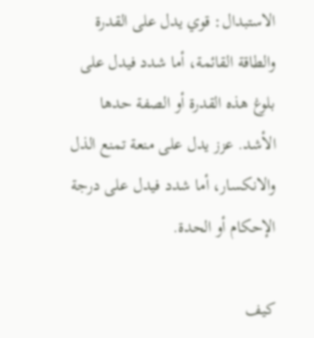الاستبدال: قوي يدل على القدرة والطاقة القائمة، أما شدد فيدل على بلوغ هذه القدرة أو الصفة حدها الأشد. عزز يدل على منعة تمنع الذل والانكسار، أما شدد فيدل على درجة الإحكام أو الحدة.

كيف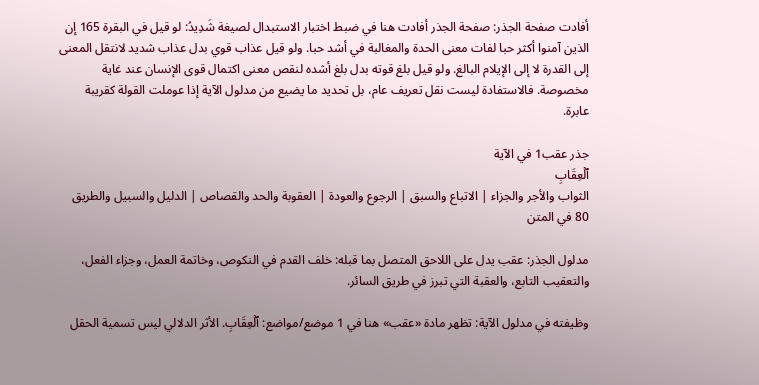أفادت صفحة الجذر: صفحة الجذر أفادت هنا في ضبط اختبار الاستبدال لصيغة شَدِيدُ: لو قيل في البقرة 165 إن الذين آمنوا أكثر حبا لفات معنى الحدة والمغالبة في أشد حبا. ولو قيل عذاب قوي بدل عذاب شديد لانتقل المعنى إلى القدرة لا إلى الإيلام البالغ. ولو قيل بلغ قوته بدل بلغ أشده لنقص معنى اكتمال قوى الإنسان عند غاية مخصوصة. فالاستفادة ليست نقل تعريف عام، بل تحديد ما يضيع من مدلول الآية إذا عوملت القولة كقريبة عابرة.

جذر عقب1 في الآية
ٱلۡعِقَابِ
الثواب والأجر والجزاء | الاتباع والسبق | الرجوع والعودة | العقوبة والحد والقصاص | الدليل والسبيل والطريق 80 في المتن

مدلول الجذر: عقب يدل على اللاحق المتصل بما قبله: خلف القدم في النكوص، وخاتمة العمل، وجزاء الفعل، والتعقيب التابع، والعقبة التي تبرز في طريق السائر.

وظيفته في مدلول الآية: تظهر مادة «عقب» هنا في 1 موضع/مواضع: ٱلۡعِقَابِ. الأثر الدلالي ليس تسمية الحقل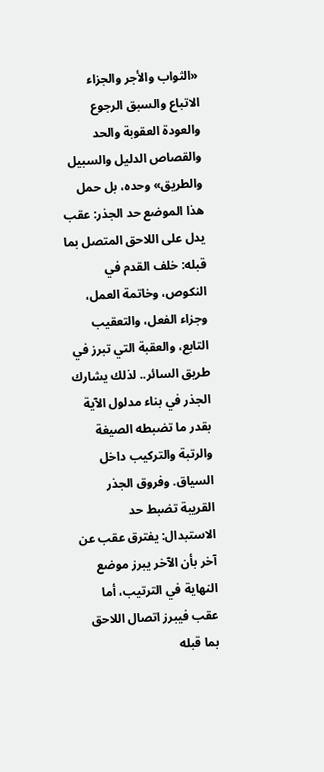«الثواب والأجر والجزاء الاتباع والسبق الرجوع والعودة العقوبة والحد والقصاص الدليل والسبيل والطريق» وحده، بل حمل هذا الموضع حد الجذر: عقب يدل على اللاحق المتصل بما قبله: خلف القدم في النكوص، وخاتمة العمل، وجزاء الفعل، والتعقيب التابع، والعقبة التي تبرز في طريق السائر.. لذلك يشارك الجذر في بناء مدلول الآية بقدر ما تضبطه الصيغة والرتبة والتركيب داخل السياق. وفروق الجذر القريبة تضبط حد الاستبدال: يفترق عقب عن آخر بأن الآخر يبرز موضع النهاية في الترتيب، أما عقب فيبرز اتصال اللاحق بما قبله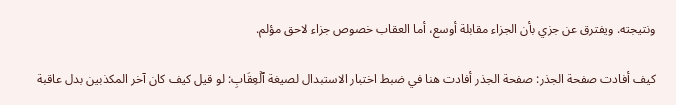ونتيجته. ويفترق عن جزي بأن الجزاء مقابلة أوسع، أما العقاب خصوص جزاء لاحق مؤلم.

كيف أفادت صفحة الجذر: صفحة الجذر أفادت هنا في ضبط اختبار الاستبدال لصيغة ٱلۡعِقَابِ: لو قيل كيف كان آخر المكذبين بدل عاقبة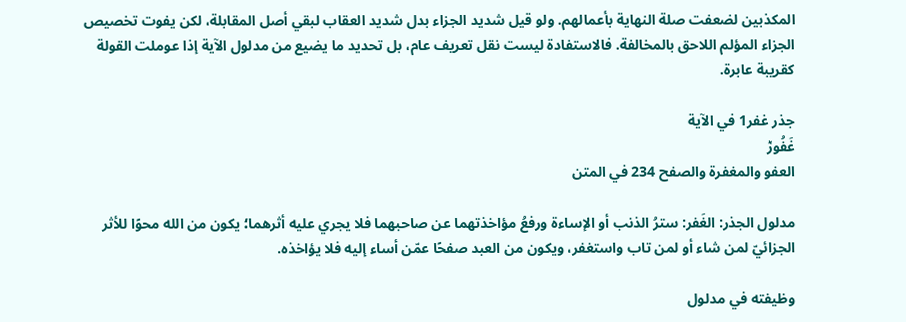المكذبين لضعفت صلة النهاية بأعمالهم. ولو قيل شديد الجزاء بدل شديد العقاب لبقي أصل المقابلة، لكن يفوت تخصيص الجزاء المؤلم اللاحق بالمخالفة. فالاستفادة ليست نقل تعريف عام، بل تحديد ما يضيع من مدلول الآية إذا عوملت القولة كقريبة عابرة.

جذر غفر1 في الآية
غَفُورٞ
العفو والمغفرة والصفح 234 في المتن

مدلول الجذر: الغَفر: سترُ الذنب أو الإساءة ورفعُ مؤاخذتهما عن صاحبهما فلا يجري عليه أثرهما؛ يكون من الله محوًا للأثر الجزائيّ لمن شاء أو لمن تاب واستغفر، ويكون من العبد صفحًا عمّن أساء إليه فلا يؤاخذه.

وظيفته في مدلول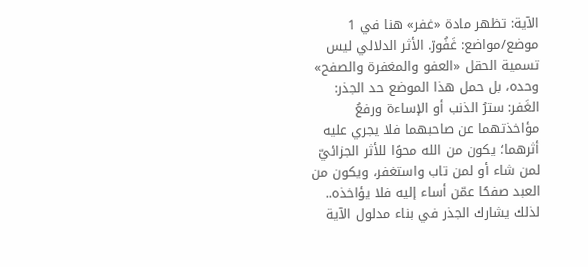الآية: تظهر مادة «غفر» هنا في 1 موضع/مواضع: غَفُورٞ. الأثر الدلالي ليس تسمية الحقل «العفو والمغفرة والصفح» وحده، بل حمل هذا الموضع حد الجذر: الغَفر: سترُ الذنب أو الإساءة ورفعُ مؤاخذتهما عن صاحبهما فلا يجري عليه أثرهما؛ يكون من الله محوًا للأثر الجزائيّ لمن شاء أو لمن تاب واستغفر، ويكون من العبد صفحًا عمّن أساء إليه فلا يؤاخذه.. لذلك يشارك الجذر في بناء مدلول الآية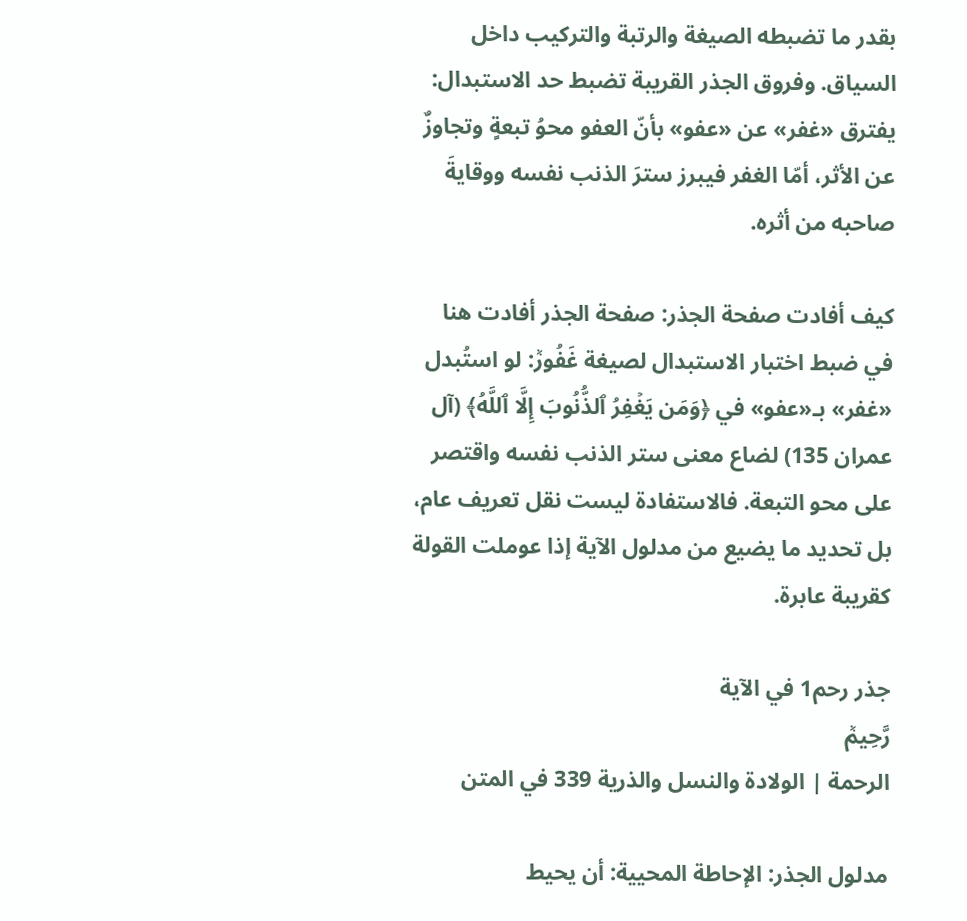بقدر ما تضبطه الصيغة والرتبة والتركيب داخل السياق. وفروق الجذر القريبة تضبط حد الاستبدال: يفترق «غفر» عن «عفو» بأنّ العفو محوُ تبعةٍ وتجاوزٌ عن الأثر، أمّا الغفر فيبرز سترَ الذنب نفسه ووقايةَ صاحبه من أثره.

كيف أفادت صفحة الجذر: صفحة الجذر أفادت هنا في ضبط اختبار الاستبدال لصيغة غَفُورٞ: لو استُبدل «غفر» بـ«عفو» في ﴿وَمَن يَغۡفِرُ ٱلذُّنُوبَ إِلَّا ٱللَّهُ﴾ (آل عمران 135) لضاع معنى ستر الذنب نفسه واقتصر على محو التبعة. فالاستفادة ليست نقل تعريف عام، بل تحديد ما يضيع من مدلول الآية إذا عوملت القولة كقريبة عابرة.

جذر رحم1 في الآية
رَّحِيمٞ
الرحمة | الولادة والنسل والذرية 339 في المتن

مدلول الجذر: الإحاطة المحيية: أن يحيط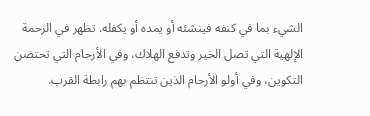الشيء بما في كنفه فينشئه أو يمده أو يكفله. تظهر في الرحمة الإلهية التي تصل الخير وتدفع الهلاك، وفي الأرحام التي تحتضن التكوين، وفي أولو الأرحام الذين تنتظم بهم رابطة القرب.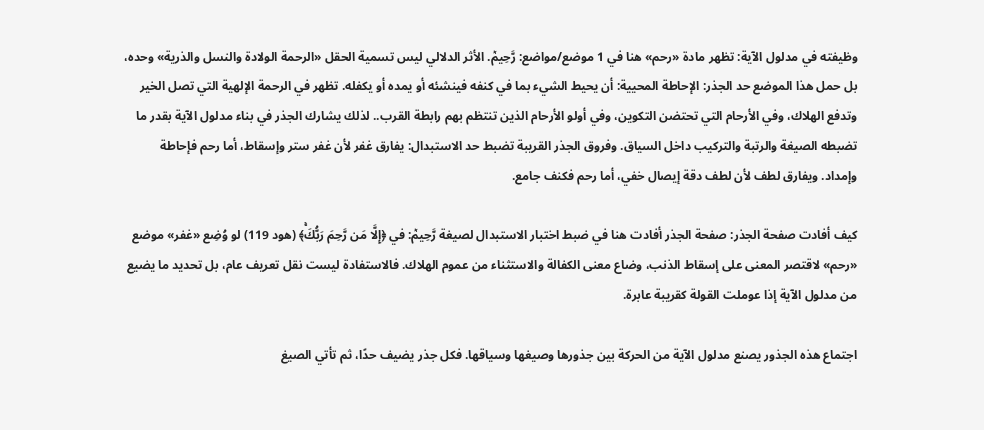وظيفته في مدلول الآية: تظهر مادة «رحم» هنا في 1 موضع/مواضع: رَّحِيمٞ. الأثر الدلالي ليس تسمية الحقل «الرحمة الولادة والنسل والذرية» وحده، بل حمل هذا الموضع حد الجذر: الإحاطة المحيية: أن يحيط الشيء بما في كنفه فينشئه أو يمده أو يكفله. تظهر في الرحمة الإلهية التي تصل الخير وتدفع الهلاك، وفي الأرحام التي تحتضن التكوين، وفي أولو الأرحام الذين تنتظم بهم رابطة القرب.. لذلك يشارك الجذر في بناء مدلول الآية بقدر ما تضبطه الصيغة والرتبة والتركيب داخل السياق. وفروق الجذر القريبة تضبط حد الاستبدال: يفارق غفر لأن غفر ستر وإسقاط، أما رحم فإحاطة وإمداد. ويفارق لطف لأن لطف دقة إيصال خفي، أما رحم فكنف جامع.

كيف أفادت صفحة الجذر: صفحة الجذر أفادت هنا في ضبط اختبار الاستبدال لصيغة رَّحِيمٞ: في ﴿إِلَّا مَن رَّحِمَ رَبُّكَۚ﴾ (هود 119) لو وُضِع «غفر» موضع «رحم» لاقتصر المعنى على إسقاط الذنب، وضاع معنى الكفالة والاستثناء من عموم الهلاك. فالاستفادة ليست نقل تعريف عام، بل تحديد ما يضيع من مدلول الآية إذا عوملت القولة كقريبة عابرة.

اجتماع هذه الجذور يصنع مدلول الآية من الحركة بين جذورها وصيغها وسياقها. فكل جذر يضيف حدًا، ثم تأتي الصيغ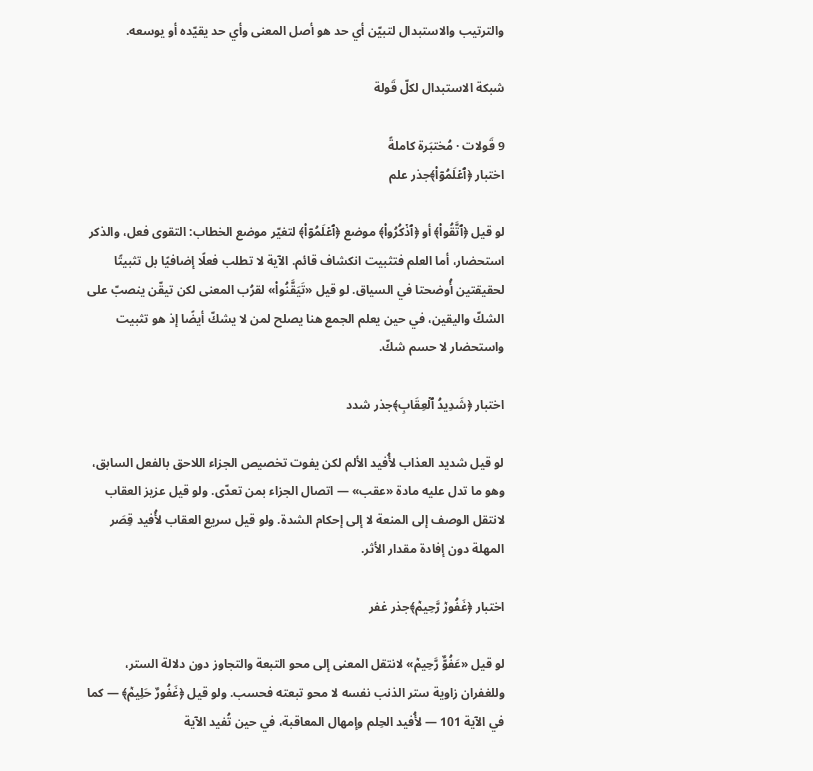والترتيب والاستبدال لتبيّن أي حد هو أصل المعنى وأي حد يقيّده أو يوسعه.

شبكة الاستبدال لكلّ قَولة

9 قَولات · مُختبَرة كاملةً
اختبار ﴿ٱعۡلَمُوٓاْ﴾جذر علم

لو قيل ﴿ٱتَّقُواْ﴾ أو ﴿ٱذۡكُرُواْ﴾ موضع ﴿ٱعۡلَمُوٓاْ﴾ لتغيّر موضع الخطاب: التقوى فعل، والذكر استحضار، أما العلم فتثبيت انكشاف قائم. الآية لا تطلب فعلًا إضافيًا بل تثبيتًا لحقيقتين أُوضحتا في السياق. لو قيل «تَيَقَّنُواْ» لقرُب المعنى لكن تيقّن ينصبّ على الشكّ واليقين، في حين يعلم الجمع هنا يصلح لمن لا يشكّ أيضًا إذ هو تثبيت واستحضار لا حسم شكّ.

اختبار ﴿شَدِيدُ ٱلۡعِقَابِ﴾جذر شدد

لو قيل شديد العذاب لأُفيد الألم لكن يفوت تخصيص الجزاء اللاحق بالفعل السابق، وهو ما تدل عليه مادة «عقب» — اتصال الجزاء بمن تعدّى. ولو قيل عزيز العقاب لانتقل الوصف إلى المنعة لا إلى إحكام الشدة. ولو قيل سريع العقاب لأُفيد قِصَر المهلة دون إفادة مقدار الأثر.

اختبار ﴿غَفُورٞ رَّحِيمٞ﴾جذر غفر

لو قيل «عَفُوٌّ رَّحِيمٞ» لانتقل المعنى إلى محو التبعة والتجاوز دون دلالة الستر، وللغفران زاوية ستر الذنب نفسه لا محو تبعته فحسب. ولو قيل ﴿غَفُورٌ حَلِيمٞ﴾ — كما في الآية 101 — لأُفيد الحِلم وإمهال المعاقبة، في حين تُفيد الآية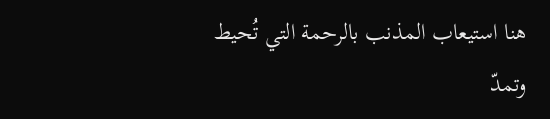هنا استيعاب المذنب بالرحمة التي تُحيط وتمدّ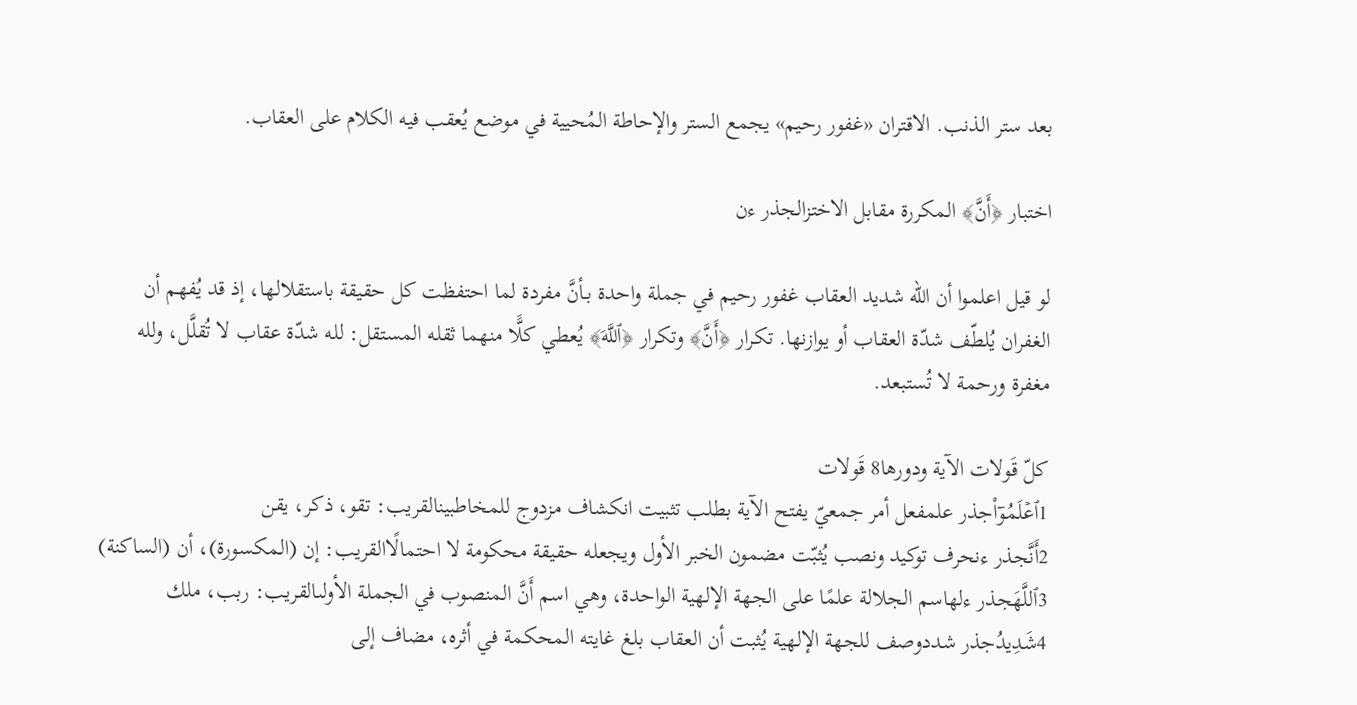بعد ستر الذنب. الاقتران «غفور رحيم» يجمع الستر والإحاطة المُحيية في موضع يُعقب فيه الكلام على العقاب.

اختبار ﴿أَنَّ﴾ المكررة مقابل الاختزالجذر ءن

لو قيل اعلموا أن الله شديد العقاب غفور رحيم في جملة واحدة بـأنَّ مفردة لما احتفظت كل حقيقة باستقلالها، إذ قد يُفهم أن الغفران يُلطّف شدّة العقاب أو يوازنها. تكرار ﴿أَنَّ﴾ وتكرار ﴿ٱللَّهَ﴾ يُعطي كلًّا منهما ثقله المستقل: لله شدّة عقاب لا تُقلَّل، ولله مغفرة ورحمة لا تُستبعد.

كلّ قَولات الآية ودورها8 قَولات
1ٱعۡلَمُوٓاْجذر علمفعل أمر جمعيّ يفتح الآية بطلب تثبيت انكشاف مزدوج للمخاطبينالقريب: تقو، ذكر، يقن
2أَنَّجذر ءنحرف توكيد ونصب يُثبّت مضمون الخبر الأول ويجعله حقيقة محكومة لا احتمالًاالقريب: إن (المكسورة)، أن (الساكنة)
3ٱللَّهَجذر ءلهاسم الجلالة علمًا على الجهة الإلهية الواحدة، وهي اسم أَنَّ المنصوب في الجملة الأولىالقريب: ربب، ملك
4شَدِيدُجذر شددوصف للجهة الإلهية يُثبت أن العقاب بلغ غايته المحكمة في أثره، مضاف إلى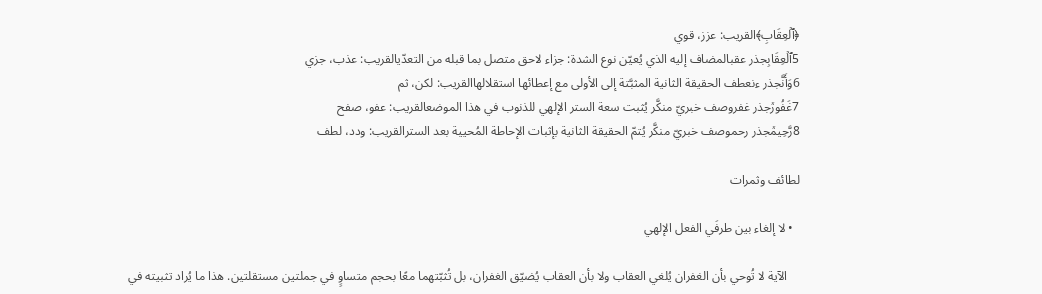﴿ٱلۡعِقَابِ﴾القريب: عزز، قوي
5ٱلۡعِقَابِجذر عقبالمضاف إليه الذي يُعيّن نوع الشدة: جزاء لاحق متصل بما قبله من التعدّيالقريب: عذب، جزي
6وَأَنَّجذر ءنعطف الحقيقة الثانية المثبَّتة إلى الأولى مع إعطائها استقلالهاالقريب: لكن، ثم
7غَفُورٞجذر غفروصف خبريّ منكَّر يُثبت سعة الستر الإلهي للذنوب في هذا الموضعالقريب: عفو، صفح
8رَّحِيمٞجذر رحموصف خبريّ منكَّر يُتمّ الحقيقة الثانية بإثبات الإحاطة المُحيية بعد السترالقريب: ودد، لطف

لطائف وثمرات

  • لا إلغاء بين طرفَي الفعل الإلهي

    الآية لا تُوحي بأن الغفران يُلغي العقاب ولا بأن العقاب يُضيّق الغفران، بل تُثبّتهما معًا بحجم متساوٍ في جملتين مستقلتين. هذا ما يُراد تثبيته في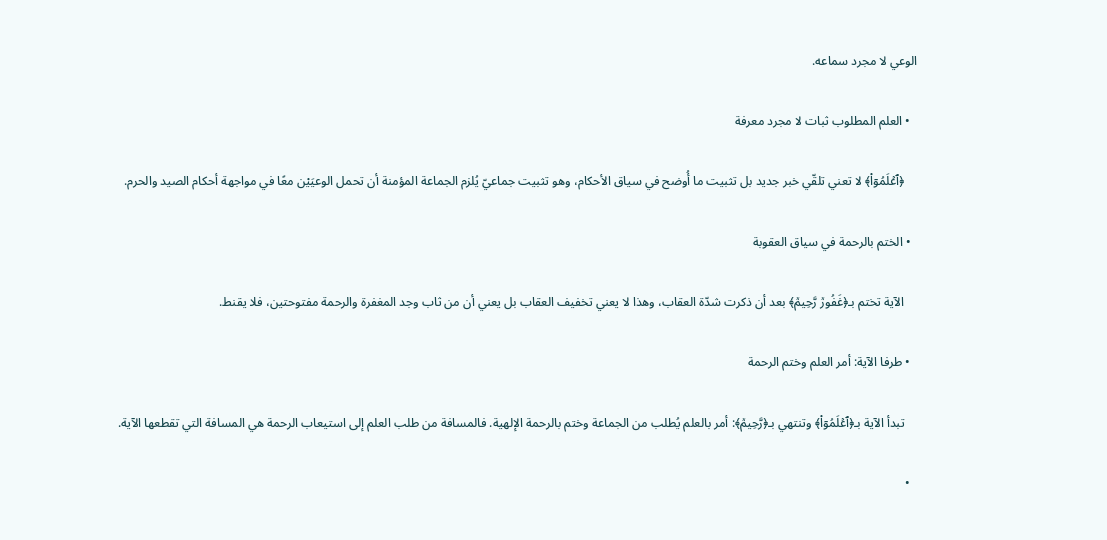الوعي لا مجرد سماعه.

  • العلم المطلوب ثبات لا مجرد معرفة

    ﴿ٱعۡلَمُوٓاْ﴾ لا تعني تلقّي خبر جديد بل تثبيت ما أُوضح في سياق الأحكام، وهو تثبيت جماعيّ يُلزم الجماعة المؤمنة أن تحمل الوعيَيْن معًا في مواجهة أحكام الصيد والحرم.

  • الختم بالرحمة في سياق العقوبة

    الآية تختم بـ﴿غَفُورٞ رَّحِيمٞ﴾ بعد أن ذكرت شدّة العقاب، وهذا لا يعني تخفيف العقاب بل يعني أن من ثاب وجد المغفرة والرحمة مفتوحتين، فلا يقنط.

  • طرفا الآية: أمر العلم وختم الرحمة

    تبدأ الآية بـ﴿ٱعۡلَمُوٓاْ﴾ وتنتهي بـ﴿رَّحِيمٞ﴾: أمر بالعلم يُطلب من الجماعة وختم بالرحمة الإلهية. فالمسافة من طلب العلم إلى استيعاب الرحمة هي المسافة التي تقطعها الآية.

  •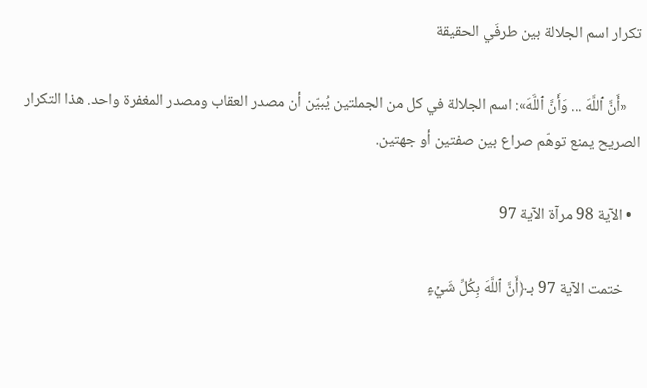تكرار اسم الجلالة بين طرفَي الحقيقة

    «أَنَّ ٱللَّهَ ... وَأَنَّ ٱللَّهَ»: اسم الجلالة في كل من الجملتين يُبيّن أن مصدر العقاب ومصدر المغفرة واحد. هذا التكرار الصريح يمنع توهّم صراع بين صفتين أو جهتين.

  • الآية 98 مرآة الآية 97

    ختمت الآية 97 بـ﴿أَنَّ ٱللَّهَ بِكُلِّ شَيۡءٍ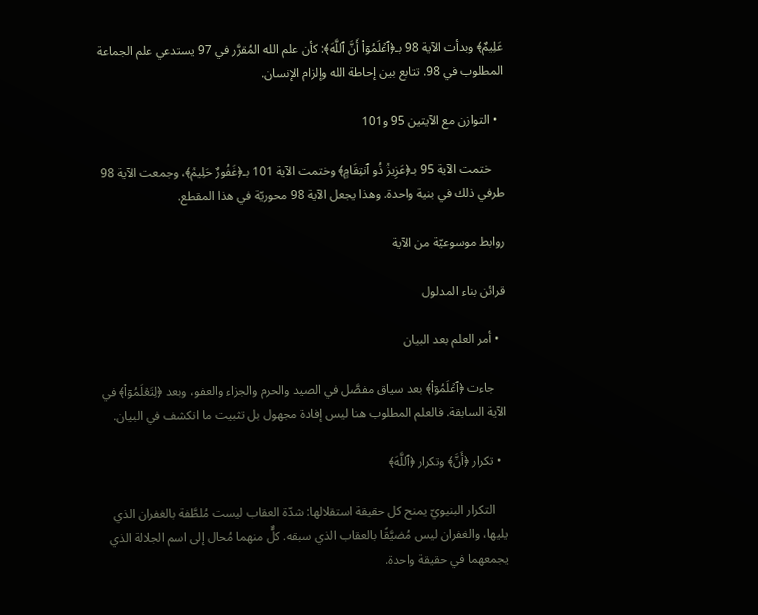عَلِيمٌ﴾ وبدأت الآية 98 بـ﴿ٱعۡلَمُوٓاْ أَنَّ ٱللَّهَ﴾: كأن علم الله المُقرَّر في 97 يستدعي علم الجماعة المطلوب في 98. تتابع بين إحاطة الله وإلزام الإنسان.

  • التوازن مع الآيتين 95 و101

    ختمت الآية 95 بـ﴿عَزِيزٞ ذُو ٱنتِقَامٍ﴾ وختمت الآية 101 بـ﴿غَفُورٌ حَلِيمٞ﴾، وجمعت الآية 98 طرفي ذلك في بنية واحدة. وهذا يجعل الآية 98 محوريّة في هذا المقطع.

روابط موسوعيّة من الآية

قرائن بناء المدلول

  • أمر العلم بعد البيان

    جاءت ﴿ٱعۡلَمُوٓاْ﴾ بعد سياق مفصَّل في الصيد والحرم والجزاء والعفو، وبعد ﴿لِتَعۡلَمُوٓاْ﴾ في الآية السابقة. فالعلم المطلوب هنا ليس إفادة مجهول بل تثبيت ما انكشف في البيان.

  • تكرار ﴿أَنَّ﴾ وتكرار ﴿ٱللَّهَ﴾

    التكرار البنيويّ يمنح كل حقيقة استقلالها: شدّة العقاب ليست مُلطَّفة بالغفران الذي يليها، والغفران ليس مُضيَّقًا بالعقاب الذي سبقه. كلٌّ منهما مُحال إلى اسم الجلالة الذي يجمعهما في حقيقة واحدة.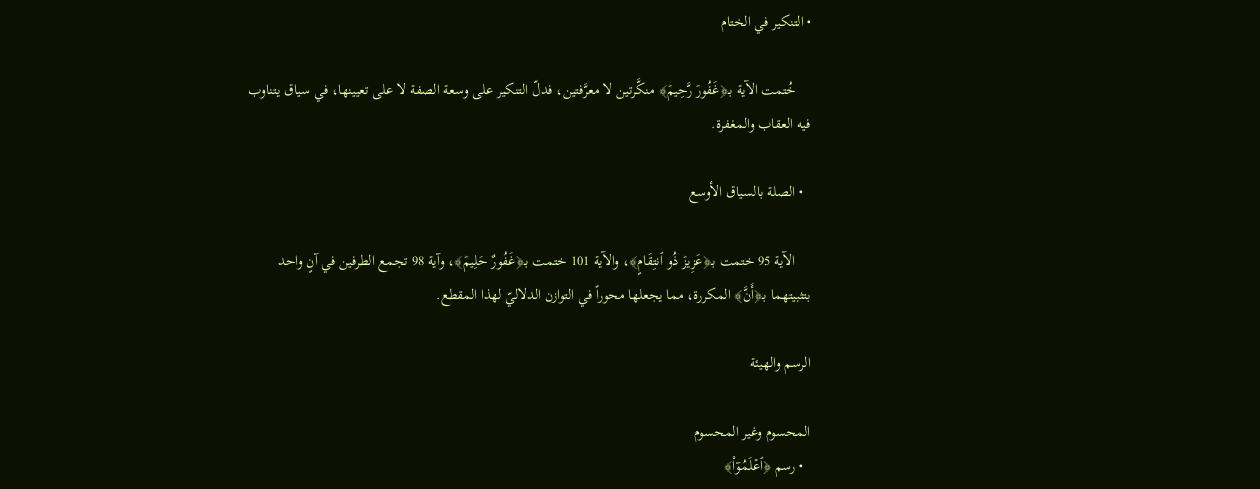• التنكير في الختام

    خُتمت الآية بـ﴿غَفُورٞ رَّحِيمٞ﴾ منكَّرتين لا معرَّفتين، فدلّ التنكير على وسعة الصفة لا على تعيينها، في سياق يتناوب فيه العقاب والمغفرة.

  • الصلة بالسياق الأوسع

    الآية 95 ختمت بـ﴿عَزِيزٞ ذُو ٱنتِقَامٍ﴾، والآية 101 ختمت بـ﴿غَفُورٌ حَلِيمٞ﴾، وآية 98 تجمع الطرفين في آنٍ واحد بتثبيتهما بـ﴿أَنَّ﴾ المكررة، مما يجعلها محوراً في التوازن الدلاليّ لهذا المقطع.

الرسم والهيئة

المحسوم وغير المحسوم
  • رسم ﴿ٱعۡلَمُوٓاْ﴾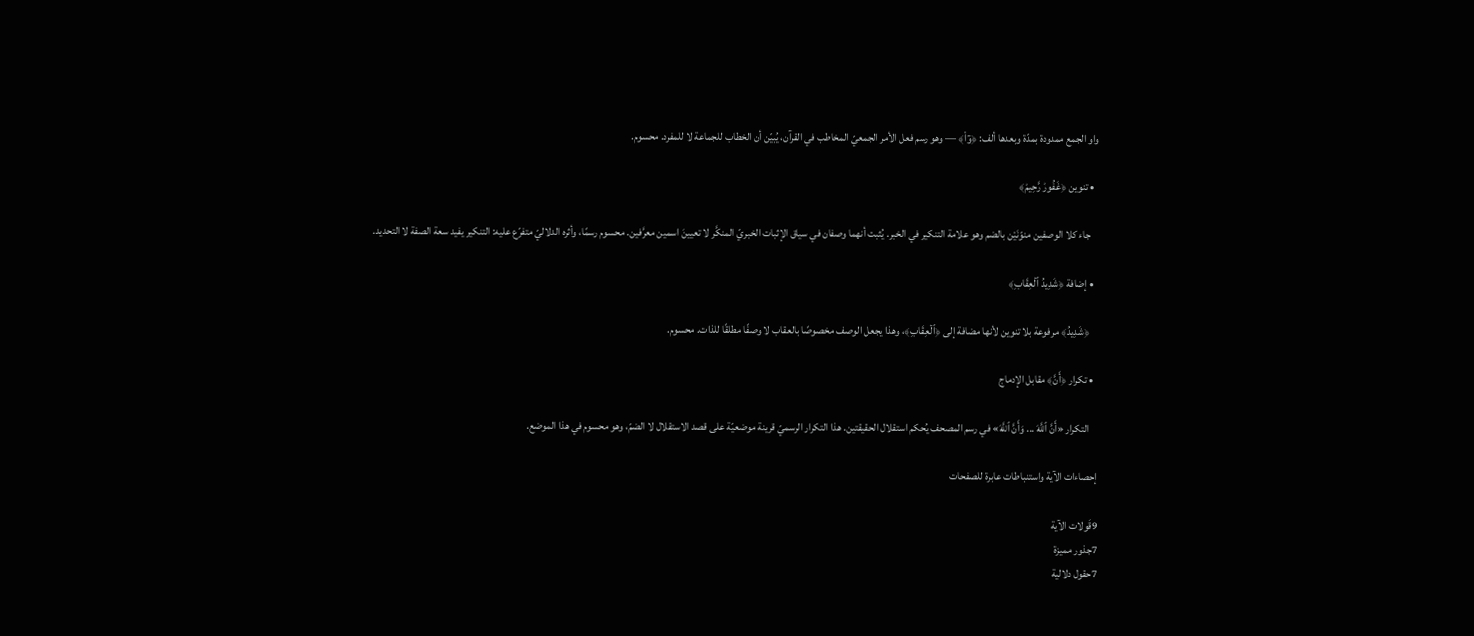واو الجمع ممدودة بمدّة وبعدها ألف: ﴿وٓاْ﴾ — وهو رسم فعل الأمر الجمعيّ المخاطب في القرآن، يُبيّن أن الخطاب للجماعة لا للمفرد. محسوم.

  • تنوين ﴿غَفُورٞ رَّحِيمٞ﴾

    جاء كلا الوصفين منوّنَيْن بالضم وهو علامة التنكير في الخبر. يُثبت أنهما وصفان في سياق الإثبات الخبريّ المنكَّر لا تعيينَ اسمين معرَّفين. محسوم رسمًا، وأثره الدلاليّ متفرّع عليه: التنكير يفيد سعة الصفة لا التحديد.

  • إضافة ﴿شَدِيدُ ٱلۡعِقَابِ﴾

    ﴿شَدِيدُ﴾ مرفوعة بلا تنوين لأنها مضافة إلى ﴿ٱلۡعِقَابِ﴾، وهذا يجعل الوصف مخصوصًا بالعقاب لا وصفًا مطلقًا للذات. محسوم.

  • تكرار ﴿أَنَّ﴾ مقابل الإدماج

    التكرار «أَنَّ ٱللَّهَ ... وَأَنَّ ٱللَّهَ» في رسم المصحف يُحكم استقلال الحقيقتين. هذا التكرار الرسميّ قرينة موضعيّة على قصد الاستقلال لا الضمّ، وهو محسوم في هذا الموضع.

إحصاءات الآية واستنباطات عابرة للصفحات

9قَولات الآية
7جذور مميزة
7حقول دلالية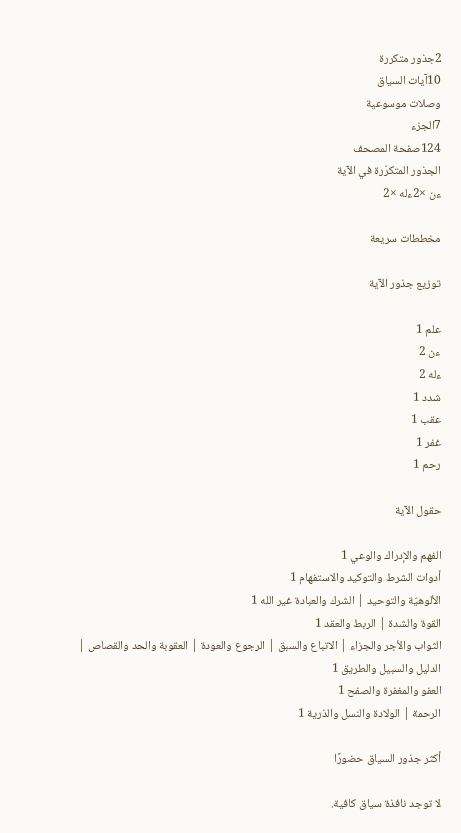2جذور متكررة
10آيات السياق
وصلات موسوعية
7الجزء
124صفحة المصحف
الجذور المتكرّرة في الآية
ءن ×2ءله ×2

مخططات سريعة

توزيع جذور الآية

علم 1
ءن 2
ءله 2
شدد 1
عقب 1
غفر 1
رحم 1

حقول الآية

الفهم والإدراك والوعي 1
أدوات الشرط والتوكيد والاستفهام 1
الألوهيّة والتوحيد | الشرك والعبادة غير الله 1
القوة والشدة | الربط والعقد 1
الثواب والأجر والجزاء | الاتباع والسبق | الرجوع والعودة | العقوبة والحد والقصاص | الدليل والسبيل والطريق 1
العفو والمغفرة والصفح 1
الرحمة | الولادة والنسل والذرية 1

أكثر جذور السياق حضورًا

لا توجد نافذة سياق كافية.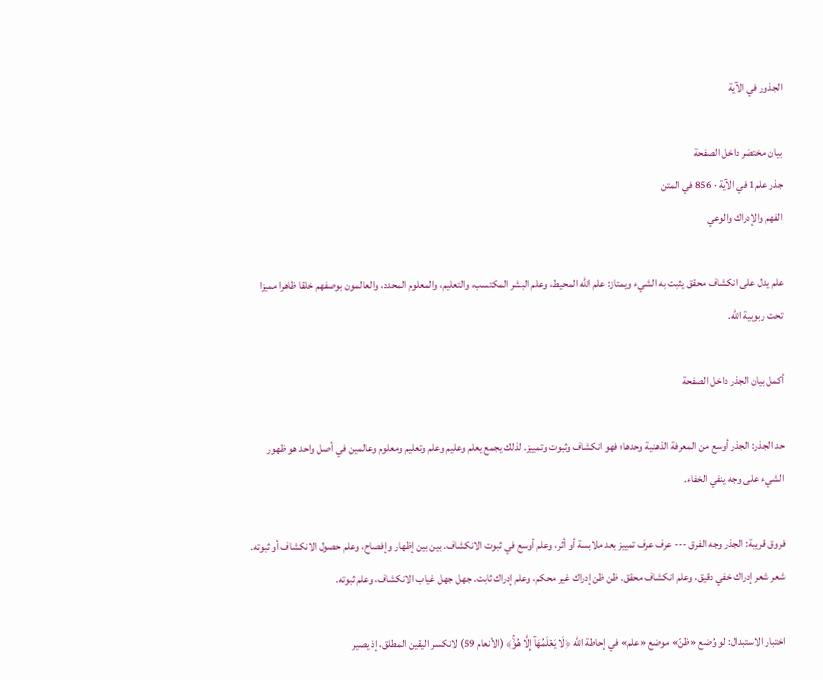الجذور في الآية

بيان مختصَر داخل الصفحة
جذر علم1 في الآية · 856 في المتن
الفهم والإدراك والوعي

علم يدل على انكشاف محقق يثبت به الشيء ويمتاز: علم الله المحيط، وعلم البشر المكتسب، والتعليم، والمعلوم المحدد، والعالمون بوصفهم خلقا ظاهرا مميزا تحت ربوبية الله.

أكمل بيان الجذر داخل الصفحة

حد الجذر: الجذر أوسع من المعرفة الذهنية وحدها؛ فهو انكشاف وثبوت وتمييز. لذلك يجمع يعلم وعليم وعلم وتعليم ومعلوم وعالمين في أصل واحد هو ظهور الشيء على وجه ينفي الخفاء.

فروق قريبة: الجذر وجه الفرق --- عرف عرف تمييز بعد ملابسة أو أثر، وعلم أوسع في ثبوت الانكشاف. بين بين إظهار وإفصاح، وعلم حصول الانكشاف أو ثبوته. شعر شعر إدراك خفي دقيق، وعلم انكشاف محقق. ظن ظن إدراك غير محكم، وعلم إدراك ثابت. جهل جهل غياب الانكشاف، وعلم ثبوته.

اختبار الاستبدال: لو وُضع «ظنّ» موضع «علم» في إحاطة الله ﴿لَا يَعۡلَمُهَآ إِلَّا هُوَۚ﴾ (الأنعام 59) لانكسر اليقين المطلق، إذ يصير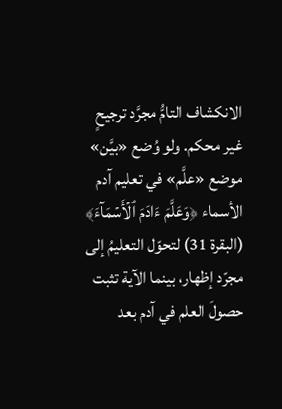الانكشاف التامُّ مجرَّد ترجيحٍ غير محكم. ولو وُضع «بيَّن» موضع «علَّم» في تعليم آدم الأسماء ﴿وَعَلَّمَ ءَادَمَ ٱلۡأَسۡمَآءَ﴾ (البقرة 31) لتحوّل التعليمُ إلى مجرّد إظهار، بينما الآية تثبت حصولَ العلم في آدم بعد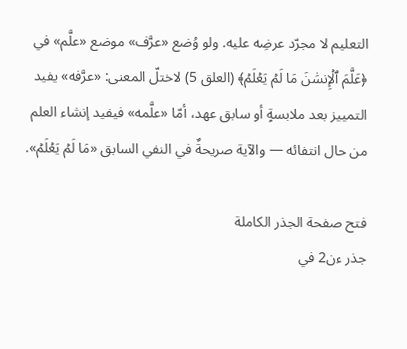التعليم لا مجرّد عرضِه عليه. ولو وُضع «عرَّف» موضع «علَّم» في ﴿عَلَّمَ ٱلۡإِنسَٰنَ مَا لَمۡ يَعۡلَمۡ﴾ (العلق 5) لاختلّ المعنى: «عرَّفه» يفيد التمييز بعد ملابسةٍ أو سابق عهد، أمّا «علَّمه» فيفيد إنشاء العلم من حال انتفائه — والآية صريحةٌ في النفي السابق «مَا لَمۡ يَعۡلَمۡ».

فتح صفحة الجذر الكاملة
جذر ءن2 في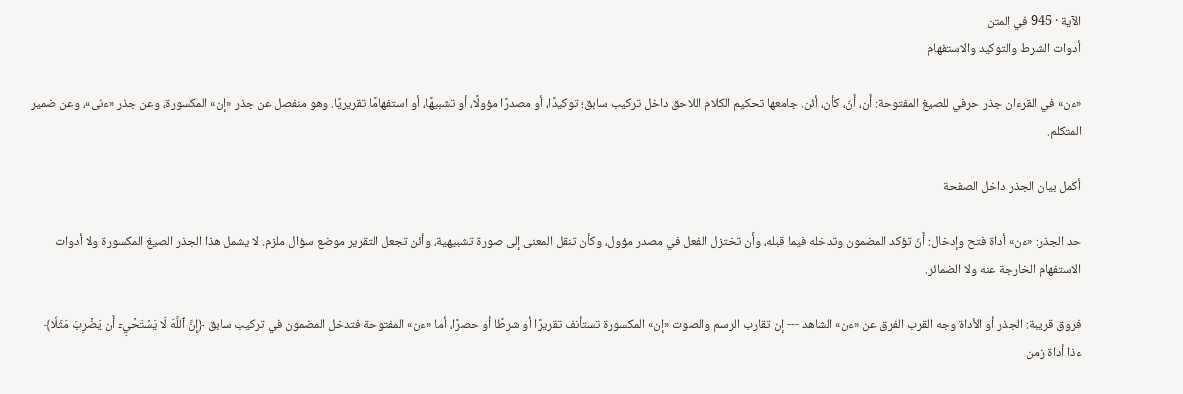الآية · 945 في المتن
أدوات الشرط والتوكيد والاستفهام

«ءن» في القرءان جذر حرفي للصيغ المفتوحة: أَن، أَنّ، كأن، أئن. جامعها تحكيم الكلام اللاحق داخل تركيب سابق؛ توكيدًا، أو مصدرًا مؤولًا، أو تشبيهًا، أو استفهامًا تقريريًا. وهو منفصل عن جذر «إن» المكسورة، وعن جذر «ءنى»، وعن ضمير المتكلم.

أكمل بيان الجذر داخل الصفحة

حد الجذر: «ءن» أداة فتح وإدخال: أَنّ تؤكد المضمون وتدخله فيما قبله، وأَن تختزل الفعل في مصدر مؤول، وكأن تنقل المعنى إلى صورة تشبيهية، وأئن تجعل التقرير موضع سؤال ملزم. لا يشمل هذا الجذر الصيغ المكسورة ولا أدوات الاستفهام الخارجة عنه ولا الضمائر.

فروق قريبة: الجذر أو الأداة وجه القرب الفرق عن «ءن» الشاهد --- إن تقارب الرسم والصوت «إن» المكسورة تستأنف تقريرًا أو شرطًا أو حصرًا، أما «ءن» المفتوحة فتدخل المضمون في تركيب سابق ﴿إِنَّ ٱللَّهَ لَا يَسۡتَحۡيِۦٓ أَن يَضۡرِبَ مَثَلٗا﴾ ءذا أداة زمن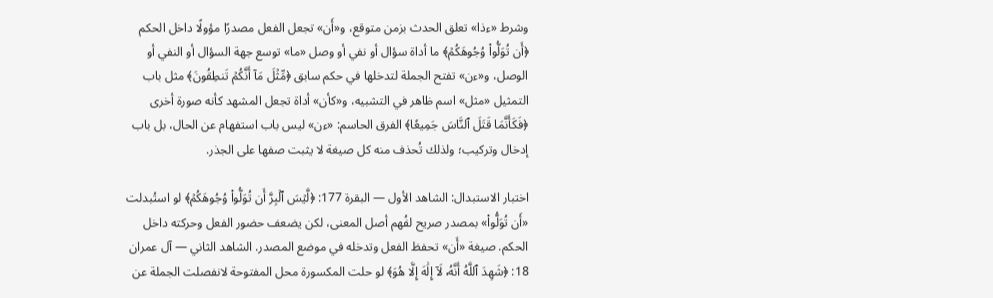وشرط «ءذا» تعلق الحدث بزمن متوقع، و«أَن» تجعل الفعل مصدرًا مؤولًا داخل الحكم ﴿أَن تُوَلُّواْ وُجُوهَكُمۡ﴾ ما أداة سؤال أو نفي أو وصل «ما» توسع جهة السؤال أو النفي أو الوصل، و«ءن» تفتح الجملة لتدخلها في حكم سابق ﴿مِّثۡلَ مَآ أَنَّكُمۡ تَنطِقُونَ﴾ مثل باب التمثيل «مثل» اسم ظاهر في التشبيه، و«كأن» أداة تجعل المشهد كأنه صورة أخرى ﴿فَكَأَنَّمَا قَتَلَ ٱلنَّاسَ جَمِيعٗا﴾ الفرق الحاسم: «ءن» ليس باب استفهام عن الحال، بل باب إدخال وتركيب؛ ولذلك تُحذف منه كل صيغة لا يثبت صفها على الجذر.

اختبار الاستبدال: الشاهد الأول — البقرة 177: ﴿لَّيۡسَ ٱلۡبِرَّ أَن تُوَلُّواْ وُجُوهَكُمۡ﴾ لو استُبدلت «أَن تُوَلُّواْ» بمصدر صريح لفُهم أصل المعنى، لكن يضعف حضور الفعل وحركته داخل الحكم. صيغة «أَن» تحفظ الفعل وتدخله في موضع المصدر. الشاهد الثاني — آل عمران 18: ﴿شَهِدَ ٱللَّهُ أَنَّهُۥ لَآ إِلَٰهَ إِلَّا هُوَ﴾ لو حلت المكسورة محل المفتوحة لانفصلت الجملة عن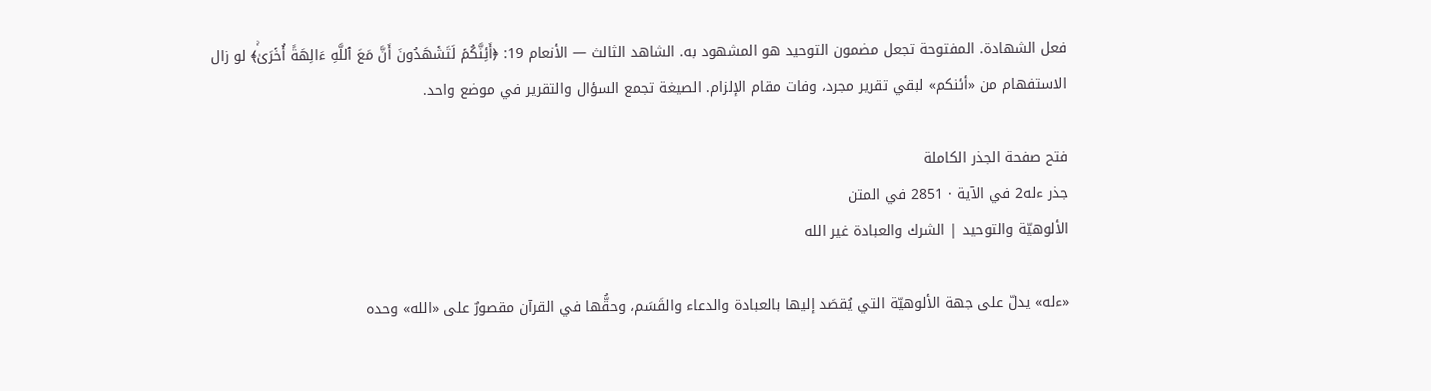فعل الشهادة. المفتوحة تجعل مضمون التوحيد هو المشهود به. الشاهد الثالث — الأنعام 19: ﴿أَئِنَّكُمۡ لَتَشۡهَدُونَ أَنَّ مَعَ ٱللَّهِ ءَالِهَةً أُخۡرَىٰۚ﴾ لو زال الاستفهام من «أئنكم» لبقي تقرير مجرد، وفات مقام الإلزام. الصيغة تجمع السؤال والتقرير في موضع واحد.

فتح صفحة الجذر الكاملة
جذر ءله2 في الآية · 2851 في المتن
الألوهيّة والتوحيد | الشرك والعبادة غير الله

«ءله» يدلّ على جهة الألوهيّة التي يُقصَد إليها بالعبادة والدعاء والقَسَم، وحقُّها في القرآن مقصورٌ على «الله» وحده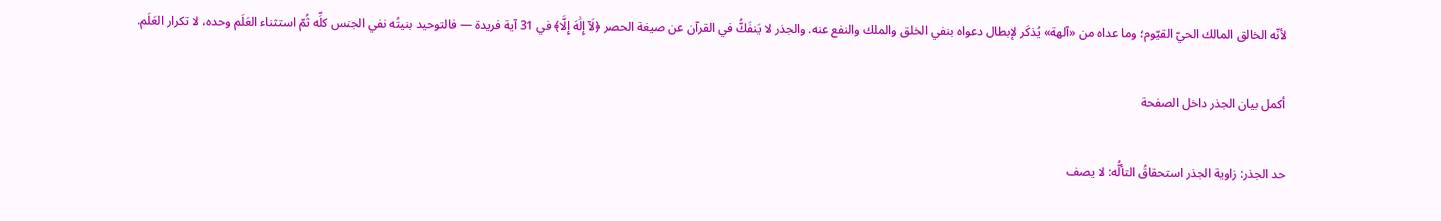لأنّه الخالق المالك الحيّ القيّوم؛ وما عداه من «آلهة» يُذكَر لإبطال دعواه بنفي الخلق والملك والنفع عنه. والجذر لا يَنفَكُّ في القرآن عن صيغة الحصر ﴿لَآ إِلَٰهَ إِلَّا﴾ في 31 آية فريدة — فالتوحيد بنيتُه نفي الجنس كلِّه ثُمّ استثناء العَلَم وحده، لا تكرار العَلَم.

أكمل بيان الجذر داخل الصفحة

حد الجذر: زاوية الجذر استحقاقُ التألُّه: لا يصف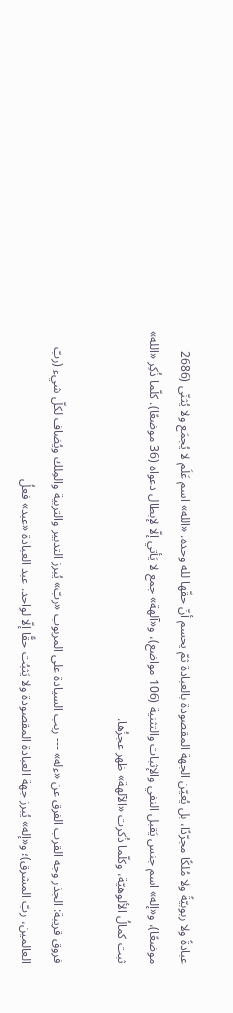عبادةً ولا ربوبيّةً ولا مُلكًا مجرّدًا، بل يُعيّن الجهة المقصودة بالعبادة ثمّ يحسم أنّ حقّها لله وحده. «الله» اسم عَلَم لا يُجمَع ولا يُثنّى (2686 موضعًا)، و«إله» اسم جنس يَقبل النفي والإثبات والتثنية (106 مواضع)، و«آلهة» جمع لا يَأتي إلّا لإبطال دعواه (36 موضعًا). كلّما ذُكِر «الله» ثبت كمالُ الألوهيّة، وكلّما ذُكرت «الآلهة» ظهر عجزُها.

فروق قريبة: الجذر وجه القرب الفرق عن «ءله» --- ربب السيادة على المربوب «ربّ» يُبرز التدبير والتربية والمِلك ويُضاف لكلّ شيء (ربّ العالمين، ربّ المشرق)؛ و«إله» يُبرز جهة العبادة المقصودة ولا يَثبُت حقًّا إلّا لواحد. عبد العبادة «عبد» فعلُ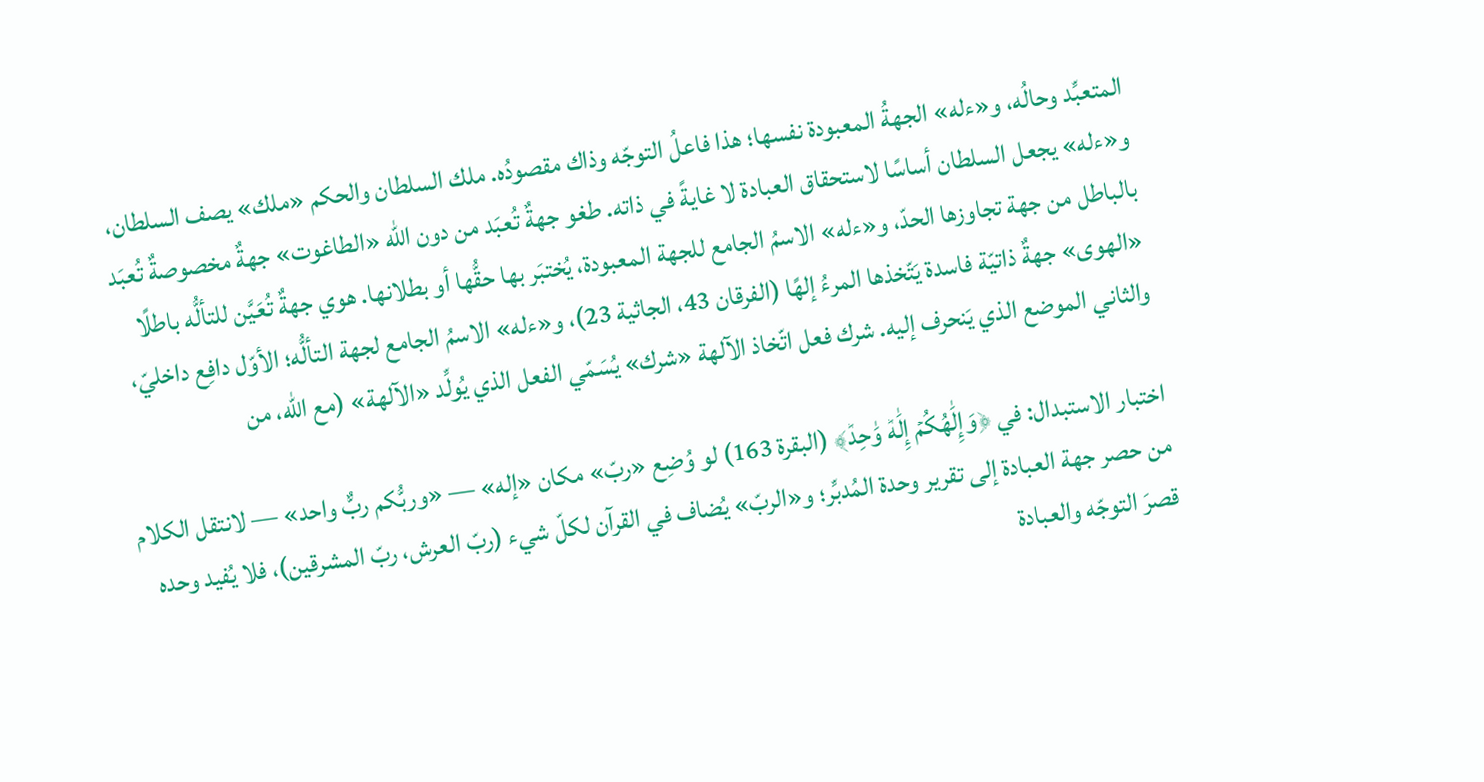المتعبِّد وحالُه، و«ءله» الجهةُ المعبودة نفسها؛ هذا فاعلُ التوجّه وذاك مقصودُه. ملك السلطان والحكم «ملك» يصف السلطان، و«ءله» يجعل السلطان أساسًا لاستحقاق العبادة لا غايةً في ذاته. طغو جهةٌ تُعبَد من دون الله «الطاغوت» جهةٌ مخصوصةٌ تُعبَد بالباطل من جهة تجاوزها الحدّ، و«ءله» الاسمُ الجامع للجهة المعبودة، يُختبَر بها حقُّها أو بطلانها. هوي جهةٌ تُعَيَّن للتألُّه باطلًا «الهوى» جهةٌ ذاتيّة فاسدة يَتّخذها المرءُ إلهًا (الفرقان 43، الجاثية 23)، و«ءله» الاسمُ الجامع لجهة التألُّه؛ الأوّل دافِع داخليّ، والثاني الموضع الذي يَنحرف إليه. شرك فعل اتّخاذ الآلهة «شرك» يُسَمّي الفعل الذي يُولِّد «الآلهة» (مع الله، من

اختبار الاستبدال: في ﴿وَإِلَٰهُكُمۡ إِلَٰهٞ وَٰحِدٞ﴾ (البقرة 163) لو وُضِع «ربّ» مكان «إله» — «وربُّكم ربٌّ واحد» — لانتقل الكلام من حصر جهة العبادة إلى تقرير وحدة المُدبِّر؛ و«الربّ» يُضاف في القرآن لكلّ شيء (ربّ العرش، ربّ المشرقين)، فلا يُفيد وحده قصرَ التوجّه والعبادة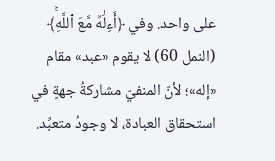على واحد. وفي ﴿أَءِلَٰهٞ مَّعَ ٱللَّهِۚ﴾ (النمل 60) لا يقوم «عبد» مقام «إله»؛ لأنّ المنفيّ مشاركةُ جهةٍ في استحقاق العبادة، لا وجودُ متعبِّد.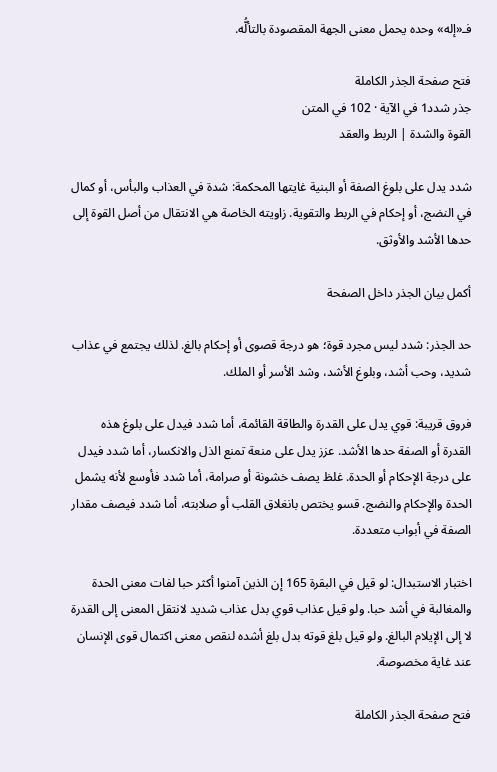فـ«إله» وحده يحمل معنى الجهة المقصودة بالتألُّه.

فتح صفحة الجذر الكاملة
جذر شدد1 في الآية · 102 في المتن
القوة والشدة | الربط والعقد

شدد يدل على بلوغ الصفة أو البنية غايتها المحكمة: شدة في العذاب والبأس، أو كمال في النضج، أو إحكام في الربط والتقوية. زاويته الخاصة هي الانتقال من أصل القوة إلى حدها الأشد والأوثق.

أكمل بيان الجذر داخل الصفحة

حد الجذر: شدد ليس مجرد قوة؛ هو درجة قصوى أو إحكام بالغ. لذلك يجتمع في عذاب شديد، وحب أشد، وبلوغ الأشد، وشد الأسر أو الملك.

فروق قريبة: قوي يدل على القدرة والطاقة القائمة، أما شدد فيدل على بلوغ هذه القدرة أو الصفة حدها الأشد. عزز يدل على منعة تمنع الذل والانكسار، أما شدد فيدل على درجة الإحكام أو الحدة. غلظ يصف خشونة أو صرامة، أما شدد فأوسع لأنه يشمل الحدة والإحكام والنضج. قسو يختص بانغلاق القلب أو صلابته، أما شدد فيصف مقدار الصفة في أبواب متعددة.

اختبار الاستبدال: لو قيل في البقرة 165 إن الذين آمنوا أكثر حبا لفات معنى الحدة والمغالبة في أشد حبا. ولو قيل عذاب قوي بدل عذاب شديد لانتقل المعنى إلى القدرة لا إلى الإيلام البالغ. ولو قيل بلغ قوته بدل بلغ أشده لنقص معنى اكتمال قوى الإنسان عند غاية مخصوصة.

فتح صفحة الجذر الكاملة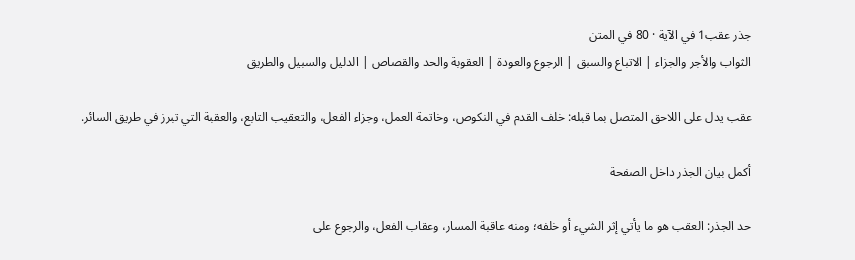جذر عقب1 في الآية · 80 في المتن
الثواب والأجر والجزاء | الاتباع والسبق | الرجوع والعودة | العقوبة والحد والقصاص | الدليل والسبيل والطريق

عقب يدل على اللاحق المتصل بما قبله: خلف القدم في النكوص، وخاتمة العمل، وجزاء الفعل، والتعقيب التابع، والعقبة التي تبرز في طريق السائر.

أكمل بيان الجذر داخل الصفحة

حد الجذر: العقب هو ما يأتي إثر الشيء أو خلفه؛ ومنه عاقبة المسار، وعقاب الفعل، والرجوع على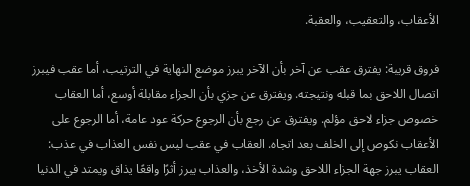الأعقاب، والتعقيب، والعقبة.

فروق قريبة: يفترق عقب عن آخر بأن الآخر يبرز موضع النهاية في الترتيب، أما عقب فيبرز اتصال اللاحق بما قبله ونتيجته. ويفترق عن جزي بأن الجزاء مقابلة أوسع، أما العقاب خصوص جزاء لاحق مؤلم. ويفترق عن رجع بأن الرجوع حركة عود عامة، أما الرجوع على الأعقاب نكوص إلى الخلف بعد اتجاه. العقاب في عقب ليس نفس العذاب في عذب: العقاب يبرز جهة الجزاء اللاحق وشدة الأخذ، والعذاب يبرز أثرًا واقعًا يذاق ويمتد في الدنيا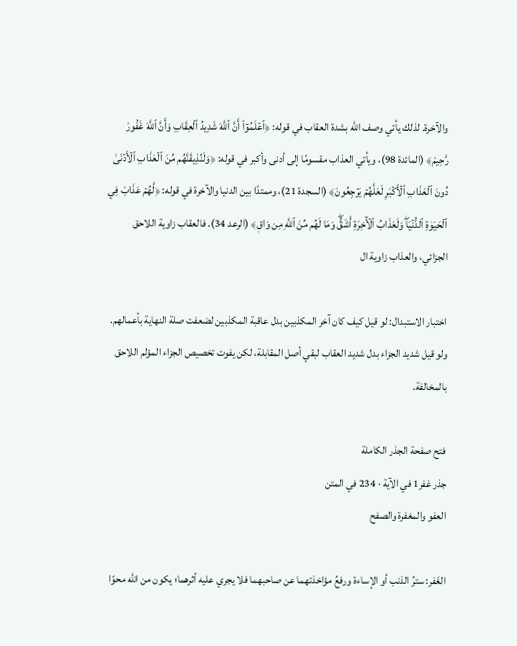والآخرة. لذلك يأتي وصف الله بشدة العقاب في قوله: ﴿ٱعۡلَمُوٓاْ أَنَّ ٱللَّهَ شَدِيدُ ٱلۡعِقَابِ وَأَنَّ ٱللَّهَ غَفُورٞ رَّحِيمٞ﴾ (المائدة 98)، ويأتي العذاب مقسومًا إلى أدنى وأكبر في قوله: ﴿وَلَنُذِيقَنَّهُم مِّنَ ٱلۡعَذَابِ ٱلۡأَدۡنَىٰ دُونَ ٱلۡعَذَابِ ٱلۡأَكۡبَرِ لَعَلَّهُمۡ يَرۡجِعُونَ﴾ (السجدة 21)، وممتدًا بين الدنيا والآخرة في قوله: ﴿لَّهُمۡ عَذَابٞ فِي ٱلۡحَيَوٰةِ ٱلدُّنۡيَاۖ وَلَعَذَابُ ٱلۡأٓخِرَةِ أَشَقُّۖ وَمَا لَهُم مِّنَ ٱللَّهِ مِن وَاقٖ﴾ (الرعد 34). فالعقاب زاوية اللاحق الجزائي، والعذاب زاوية ال

اختبار الاستبدال: لو قيل كيف كان آخر المكذبين بدل عاقبة المكذبين لضعفت صلة النهاية بأعمالهم. ولو قيل شديد الجزاء بدل شديد العقاب لبقي أصل المقابلة، لكن يفوت تخصيص الجزاء المؤلم اللاحق بالمخالفة.

فتح صفحة الجذر الكاملة
جذر غفر1 في الآية · 234 في المتن
العفو والمغفرة والصفح

الغَفر: سترُ الذنب أو الإساءة ورفعُ مؤاخذتهما عن صاحبهما فلا يجري عليه أثرهما؛ يكون من الله محوًا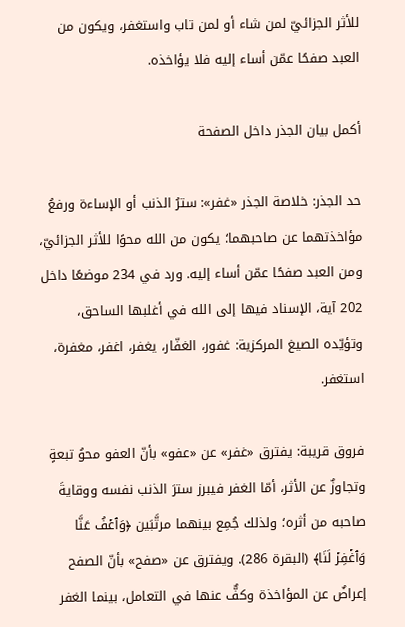للأثر الجزائيّ لمن شاء أو لمن تاب واستغفر، ويكون من العبد صفحًا عمّن أساء إليه فلا يؤاخذه.

أكمل بيان الجذر داخل الصفحة

حد الجذر: خلاصة الجذر «غفر»: سترُ الذنب أو الإساءة ورفعُ مؤاخذتهما عن صاحبهما؛ يكون من الله محوًا للأثر الجزائيّ، ومن العبد صفحًا عمّن أساء إليه. ورد في 234 موضعًا داخل 202 آية، الإسناد فيها إلى الله في أغلبها الساحق، وتؤيّده الصيغ المركزية: غفور، الغفّار، يغفر، اغفر، مغفرة، استغفر.

فروق قريبة: يفترق «غفر» عن «عفو» بأنّ العفو محوُ تبعةٍ وتجاوزٌ عن الأثر، أمّا الغفر فيبرز سترَ الذنب نفسه ووقايةَ صاحبه من أثره؛ ولذلك جُمِع بينهما مرتَّبَين ﴿وَٱعۡفُ عَنَّا وَٱغۡفِرۡ لَنَا﴾ (البقرة 286). ويفترق عن «صفح» بأنّ الصفح إعراضٌ عن المؤاخذة وكفٌّ عنها في التعامل، بينما الغفر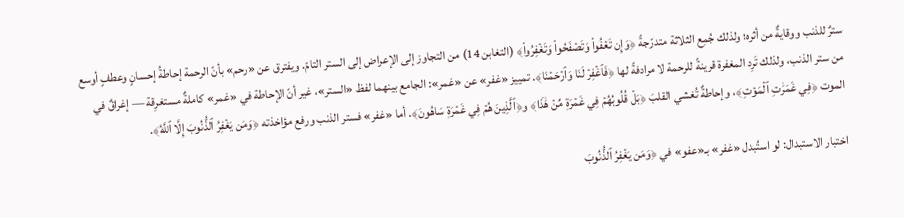سترٌ للذنب ووقايةٌ من أثره؛ ولذلك جُمِع الثلاثة متدرّجةً ﴿وَإِن تَعۡفُواْ وَتَصۡفَحُواْ وَتَغۡفِرُواْ﴾ (التغابن 14) من التجاوز إلى الإعراض إلى الستر التامّ. ويفترق عن «رحم» بأنّ الرحمة إحاطةُ إحسانٍ وعطفٍ أوسع من ستر الذنب، ولذلك تَرِد المغفرة قرينةً للرحمة لا مرادفةً لها ﴿فَٱغۡفِرۡ لَنَا وَٱرۡحَمۡنَا﴾. تمييز «غفر» عن «غمر»: الجامع بينهما لفظ «الستر»، غير أنّ الإحاطة في «غمر» كاملةٌ مستغرِقة — إغراقٌ في الموت ﴿فِي غَمَرَٰتِ ٱلۡمَوۡتِ﴾، وإحاطةٌ تُغشي القلبَ ﴿بَلۡ قُلُوبُهُمۡ فِي غَمۡرَةٖ مِّنۡ هَٰذَا﴾ و﴿ٱلَّذِينَ هُمۡ فِي غَمۡرَةٖ سَاهُونَ﴾. أما «غفر» فستر الذنب ورفع مؤاخذته ﴿وَمَن يَغۡفِرُ ٱلذُّنُوبَ إِلَّا ٱللَّهُ﴾.

اختبار الاستبدال: لو استُبدل «غفر» بـ«عفو» في ﴿وَمَن يَغۡفِرُ ٱلذُّنُوبَ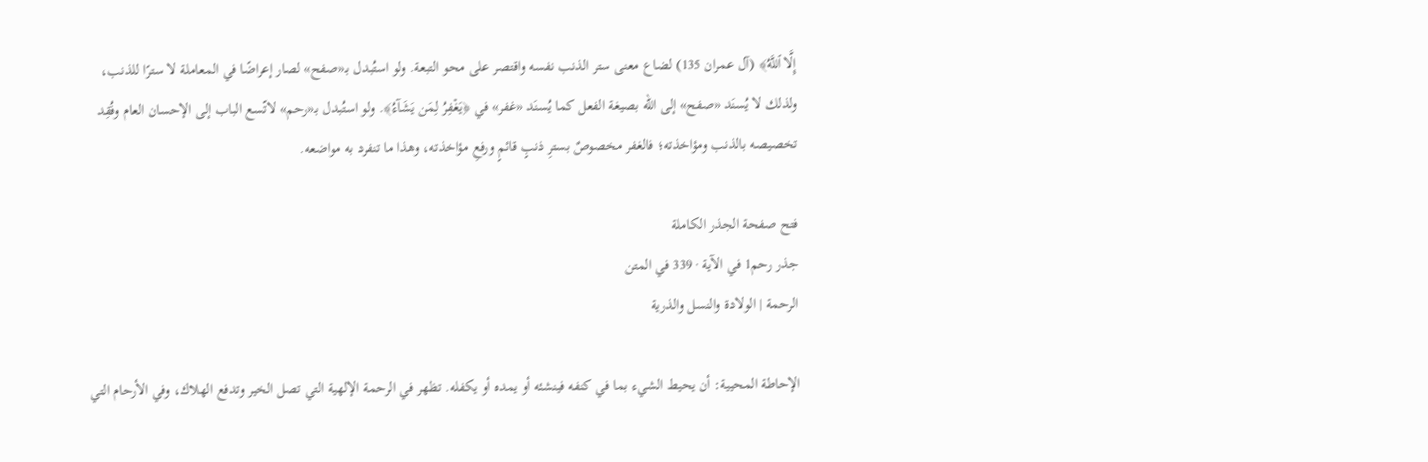إِلَّا ٱللَّهُ﴾ (آل عمران 135) لضاع معنى ستر الذنب نفسه واقتصر على محو التبعة. ولو استُبدل بـ«صفح» لصار إعراضًا في المعاملة لا سترًا للذنب، ولذلك لا يُسنَد «صفح» إلى الله بصيغة الفعل كما يُسنَد «غفر» في ﴿يَغۡفِرُ لِمَن يَشَآءُ﴾. ولو استُبدل بـ«رحم» لاتّسع الباب إلى الإحسان العام وفُقِد تخصيصه بالذنب ومؤاخذته؛ فالغفر مخصوصٌ بسترِ ذنبٍ قائمٍ ورفعِ مؤاخذته، وهذا ما تنفرد به مواضعه.

فتح صفحة الجذر الكاملة
جذر رحم1 في الآية · 339 في المتن
الرحمة | الولادة والنسل والذرية

الإحاطة المحيية: أن يحيط الشيء بما في كنفه فينشئه أو يمده أو يكفله. تظهر في الرحمة الإلهية التي تصل الخير وتدفع الهلاك، وفي الأرحام التي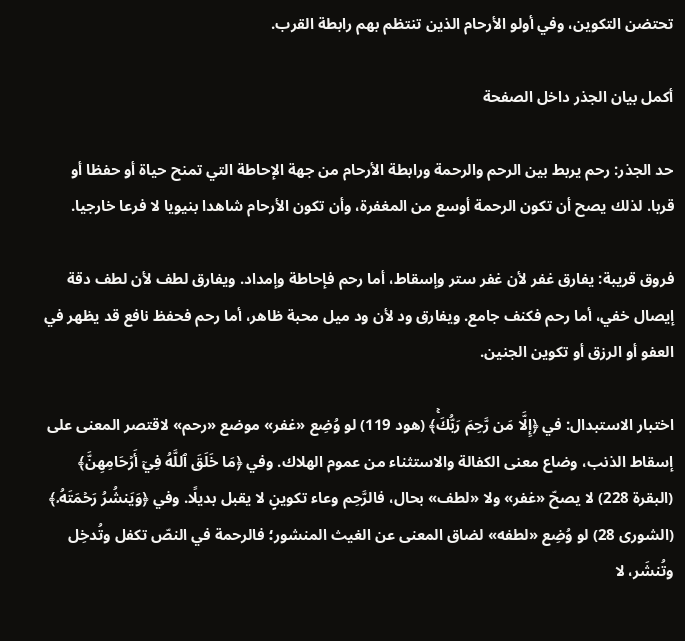تحتضن التكوين، وفي أولو الأرحام الذين تنتظم بهم رابطة القرب.

أكمل بيان الجذر داخل الصفحة

حد الجذر: رحم يربط بين الرحم والرحمة ورابطة الأرحام من جهة الإحاطة التي تمنح حياة أو حفظا أو قربا. لذلك يصح أن تكون الرحمة أوسع من المغفرة، وأن تكون الأرحام شاهدا بنيويا لا فرعا خارجيا.

فروق قريبة: يفارق غفر لأن غفر ستر وإسقاط، أما رحم فإحاطة وإمداد. ويفارق لطف لأن لطف دقة إيصال خفي، أما رحم فكنف جامع. ويفارق ود لأن ود ميل محبة ظاهر، أما رحم فحفظ نافع قد يظهر في العفو أو الرزق أو تكوين الجنين.

اختبار الاستبدال: في ﴿إِلَّا مَن رَّحِمَ رَبُّكَۚ﴾ (هود 119) لو وُضِع «غفر» موضع «رحم» لاقتصر المعنى على إسقاط الذنب، وضاع معنى الكفالة والاستثناء من عموم الهلاك. وفي ﴿مَا خَلَقَ ٱللَّهُ فِيٓ أَرۡحَامِهِنَّ﴾ (البقرة 228) لا يصحّ «غفر» ولا «لطف» بحال، فالرَّحِم وعاء تكوينٍ لا يقبل بديلًا. وفي ﴿وَيَنشُرُ رَحۡمَتَهُۥ﴾ (الشورى 28) لو وُضِع «لطفه» لضاق المعنى عن الغيث المنشور؛ فالرحمة في النصّ تكفل وتُدخِل وتُنشَر، لا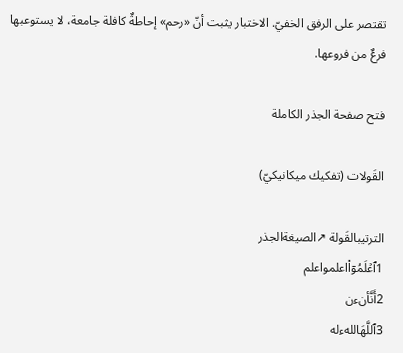تقتصر على الرفق الخفيّ. الاختبار يثبت أنّ «رحم» إحاطةٌ كافلة جامعة، لا يستوعبها فرعٌ من فروعها.

فتح صفحة الجذر الكاملة

القَولات (تفكيك ميكانيكيّ)

الترتيبالقَولة ↗الصيغةالجذر
1ٱعۡلَمُوٓاْاعلمواعلم
2أَنَّأنءن
3ٱللَّهَاللهءله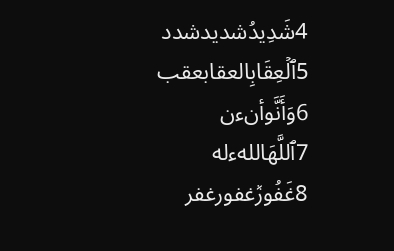4شَدِيدُشديدشدد
5ٱلۡعِقَابِالعقابعقب
6وَأَنَّوأنءن
7ٱللَّهَاللهءله
8غَفُورٞغفورغفر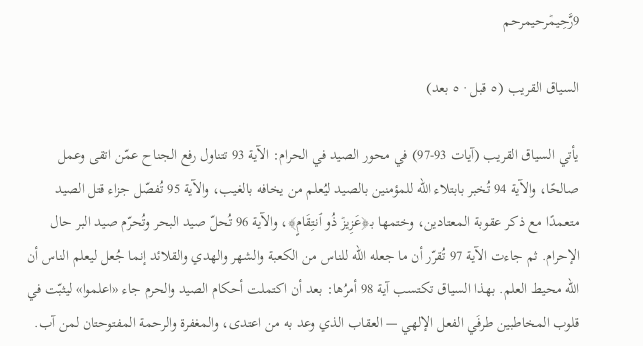9رَّحِيمٞرحيمرحم

السياق القريب (٥ قبل · ٥ بعد)

يأتي السياق القريب (آيات 93-97) في محور الصيد في الحرام: الآية 93 تتناول رفع الجناح عمّن اتقى وعمل صالحًا، والآية 94 تُخبر بابتلاء الله للمؤمنين بالصيد ليُعلم من يخافه بالغيب، والآية 95 تُفصّل جزاء قتل الصيد متعمدًا مع ذكر عقوبة المعتادين، وختمها بـ﴿عَزِيزٞ ذُو ٱنتِقَامٍ﴾، والآية 96 تُحلّ صيد البحر وتُحرّم صيد البر حال الإحرام. ثم جاءت الآية 97 تُقرّر أن ما جعله الله للناس من الكعبة والشهر والهدي والقلائد إنما جُعل ليعلم الناس أن الله محيط العلم. بهذا السياق تكتسب آية 98 أمرُها: بعد أن اكتملت أحكام الصيد والحرم جاء «اعلموا» ليثبّت في قلوب المخاطبين طرفَي الفعل الإلهي — العقاب الذي وعد به من اعتدى، والمغفرة والرحمة المفتوحتان لمن آب.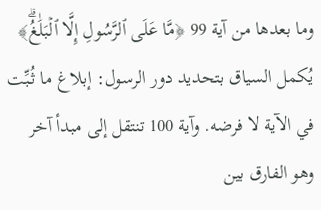وما بعدها من آية 99 ﴿مَّا عَلَى ٱلرَّسُولِ إِلَّا ٱلۡبَلَٰغُۗ﴾ يُكمل السياق بتحديد دور الرسول: إبلاغ ما ثُبِّت في الآية لا فرضه. وآية 100 تنتقل إلى مبدأ آخر وهو الفارق بين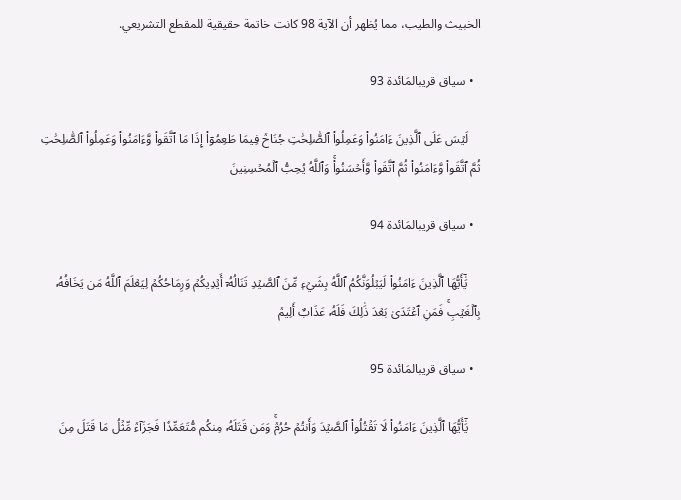الخبيث والطيب، مما يُظهر أن الآية 98 كانت خاتمة حقيقية للمقطع التشريعي.

  • سياق قريبالمَائدة 93

    لَيۡسَ عَلَى ٱلَّذِينَ ءَامَنُواْ وَعَمِلُواْ ٱلصَّٰلِحَٰتِ جُنَاحٞ فِيمَا طَعِمُوٓاْ إِذَا مَا ٱتَّقَواْ وَّءَامَنُواْ وَعَمِلُواْ ٱلصَّٰلِحَٰتِ ثُمَّ ٱتَّقَواْ وَّءَامَنُواْ ثُمَّ ٱتَّقَواْ وَّأَحۡسَنُواْۚ وَٱللَّهُ يُحِبُّ ٱلۡمُحۡسِنِينَ

  • سياق قريبالمَائدة 94

    يَٰٓأَيُّهَا ٱلَّذِينَ ءَامَنُواْ لَيَبۡلُوَنَّكُمُ ٱللَّهُ بِشَيۡءٖ مِّنَ ٱلصَّيۡدِ تَنَالُهُۥٓ أَيۡدِيكُمۡ وَرِمَاحُكُمۡ لِيَعۡلَمَ ٱللَّهُ مَن يَخَافُهُۥ بِٱلۡغَيۡبِۚ فَمَنِ ٱعۡتَدَىٰ بَعۡدَ ذَٰلِكَ فَلَهُۥ عَذَابٌ أَلِيمٞ

  • سياق قريبالمَائدة 95

    يَٰٓأَيُّهَا ٱلَّذِينَ ءَامَنُواْ لَا تَقۡتُلُواْ ٱلصَّيۡدَ وَأَنتُمۡ حُرُمٞۚ وَمَن قَتَلَهُۥ مِنكُم مُّتَعَمِّدٗا فَجَزَآءٞ مِّثۡلُ مَا قَتَلَ مِنَ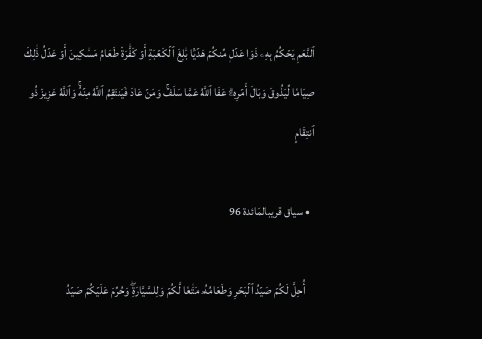ٱلنَّعَمِ يَحۡكُمُ بِهِۦ ذَوَا عَدۡلٖ مِّنكُمۡ هَدۡيَۢا بَٰلِغَ ٱلۡكَعۡبَةِ أَوۡ كَفَّٰرَةٞ طَعَامُ مَسَٰكِينَ أَوۡ عَدۡلُ ذَٰلِكَ صِيَامٗا لِّيَذُوقَ وَبَالَ أَمۡرِهِۦۗ عَفَا ٱللَّهُ عَمَّا سَلَفَۚ وَمَنۡ عَادَ فَيَنتَقِمُ ٱللَّهُ مِنۡهُۚ وَٱللَّهُ عَزِيزٞ ذُو ٱنتِقَامٍ

  • سياق قريبالمَائدة 96

    أُحِلَّ لَكُمۡ صَيۡدُ ٱلۡبَحۡرِ وَطَعَامُهُۥ مَتَٰعٗا لَّكُمۡ وَلِلسَّيَّارَةِۖ وَحُرِّمَ عَلَيۡكُمۡ صَيۡدُ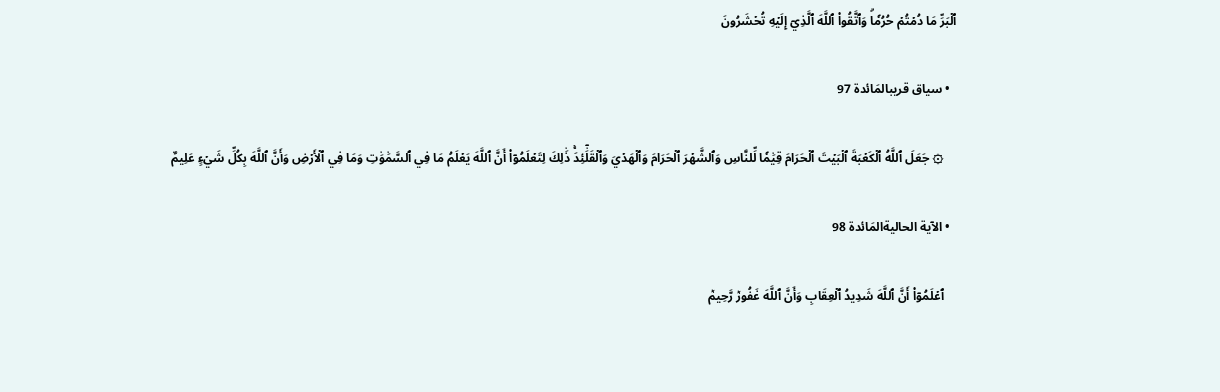ٱلۡبَرِّ مَا دُمۡتُمۡ حُرُمٗاۗ وَٱتَّقُواْ ٱللَّهَ ٱلَّذِيٓ إِلَيۡهِ تُحۡشَرُونَ

  • سياق قريبالمَائدة 97

    ۞ جَعَلَ ٱللَّهُ ٱلۡكَعۡبَةَ ٱلۡبَيۡتَ ٱلۡحَرَامَ قِيَٰمٗا لِّلنَّاسِ وَٱلشَّهۡرَ ٱلۡحَرَامَ وَٱلۡهَدۡيَ وَٱلۡقَلَٰٓئِدَۚ ذَٰلِكَ لِتَعۡلَمُوٓاْ أَنَّ ٱللَّهَ يَعۡلَمُ مَا فِي ٱلسَّمَٰوَٰتِ وَمَا فِي ٱلۡأَرۡضِ وَأَنَّ ٱللَّهَ بِكُلِّ شَيۡءٍ عَلِيمٌ

  • الآية الحاليةالمَائدة 98

    ٱعۡلَمُوٓاْ أَنَّ ٱللَّهَ شَدِيدُ ٱلۡعِقَابِ وَأَنَّ ٱللَّهَ غَفُورٞ رَّحِيمٞ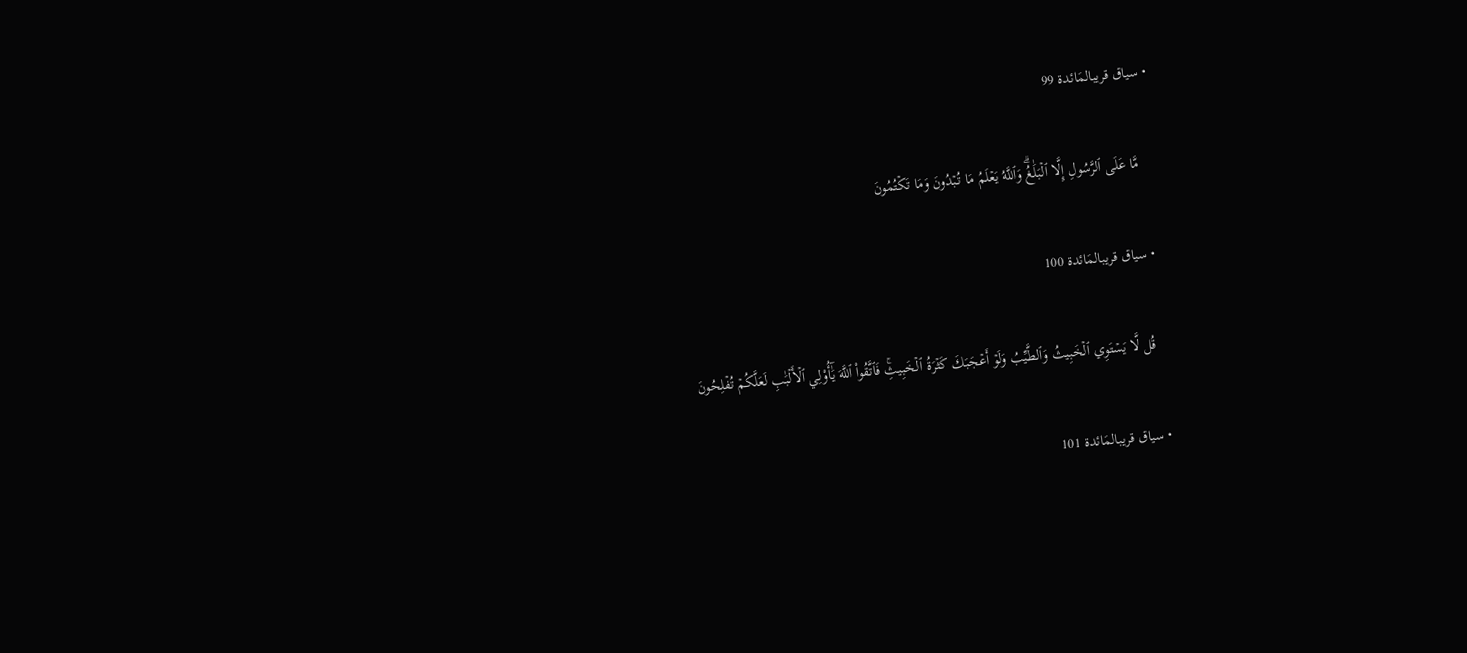• سياق قريبالمَائدة 99

    مَّا عَلَى ٱلرَّسُولِ إِلَّا ٱلۡبَلَٰغُۗ وَٱللَّهُ يَعۡلَمُ مَا تُبۡدُونَ وَمَا تَكۡتُمُونَ

  • سياق قريبالمَائدة 100

    قُل لَّا يَسۡتَوِي ٱلۡخَبِيثُ وَٱلطَّيِّبُ وَلَوۡ أَعۡجَبَكَ كَثۡرَةُ ٱلۡخَبِيثِۚ فَٱتَّقُواْ ٱللَّهَ يَٰٓأُوْلِي ٱلۡأَلۡبَٰبِ لَعَلَّكُمۡ تُفۡلِحُونَ

  • سياق قريبالمَائدة 101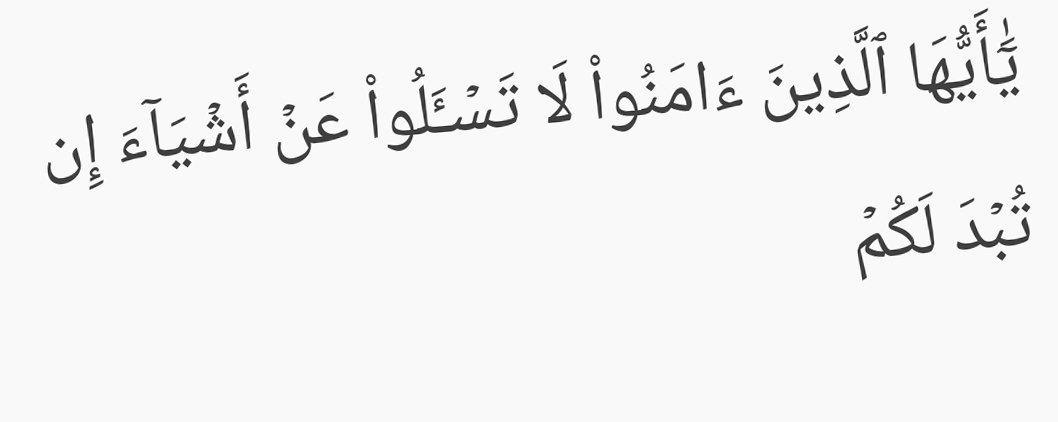يَٰٓأَيُّهَا ٱلَّذِينَ ءَامَنُواْ لَا تَسۡـَٔلُواْ عَنۡ أَشۡيَآءَ إِن تُبۡدَ لَكُمۡ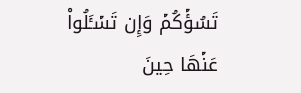تَسُؤۡكُمۡ وَإِن تَسۡـَٔلُواْ عَنۡهَا حِينَ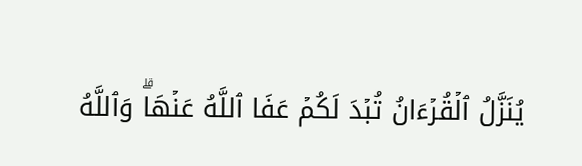يُنَزَّلُ ٱلۡقُرۡءَانُ تُبۡدَ لَكُمۡ عَفَا ٱللَّهُ عَنۡهَاۗ وَٱللَّهُ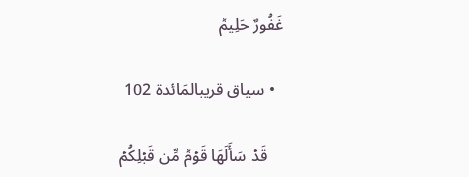غَفُورٌ حَلِيمٞ

  • سياق قريبالمَائدة 102

    قَدۡ سَأَلَهَا قَوۡمٞ مِّن قَبۡلِكُمۡ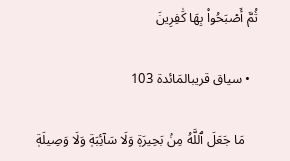ثُمَّ أَصۡبَحُواْ بِهَا كَٰفِرِينَ

  • سياق قريبالمَائدة 103

    مَا جَعَلَ ٱللَّهُ مِنۢ بَحِيرَةٖ وَلَا سَآئِبَةٖ وَلَا وَصِيلَةٖ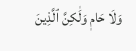وَلَا حَامٖ وَلَٰكِنَّ ٱلَّذِينَ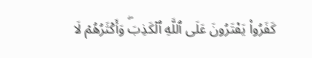كَفَرُواْ يَفۡتَرُونَ عَلَى ٱللَّهِ ٱلۡكَذِبَۖ وَأَكۡثَرُهُمۡ لَا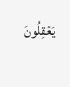يَعۡقِلُونَ